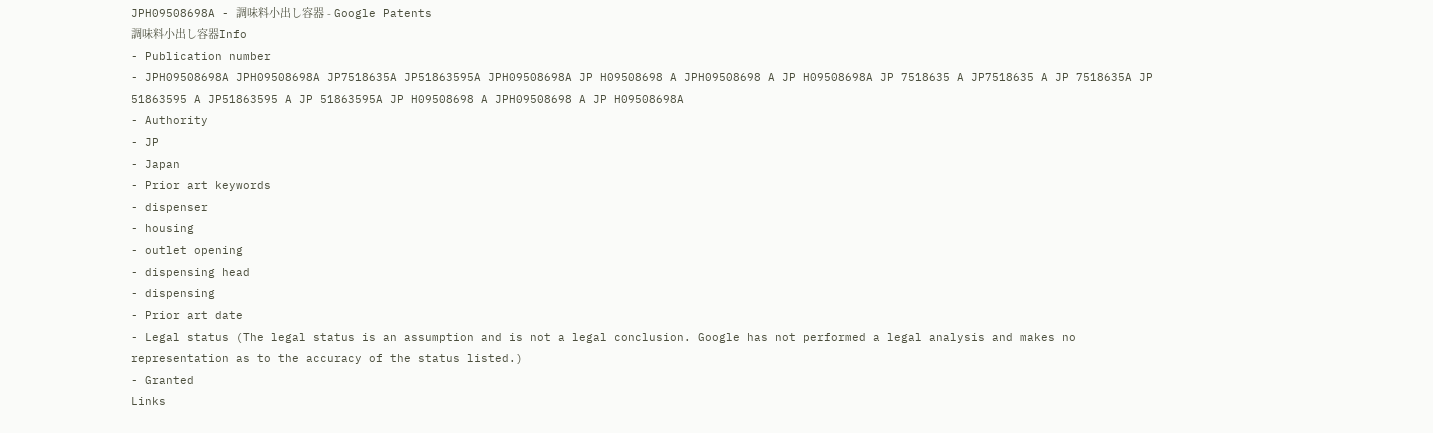JPH09508698A - 調味料小出し容器 - Google Patents
調味料小出し容器Info
- Publication number
- JPH09508698A JPH09508698A JP7518635A JP51863595A JPH09508698A JP H09508698 A JPH09508698 A JP H09508698A JP 7518635 A JP7518635 A JP 7518635A JP 51863595 A JP51863595 A JP 51863595A JP H09508698 A JPH09508698 A JP H09508698A
- Authority
- JP
- Japan
- Prior art keywords
- dispenser
- housing
- outlet opening
- dispensing head
- dispensing
- Prior art date
- Legal status (The legal status is an assumption and is not a legal conclusion. Google has not performed a legal analysis and makes no representation as to the accuracy of the status listed.)
- Granted
Links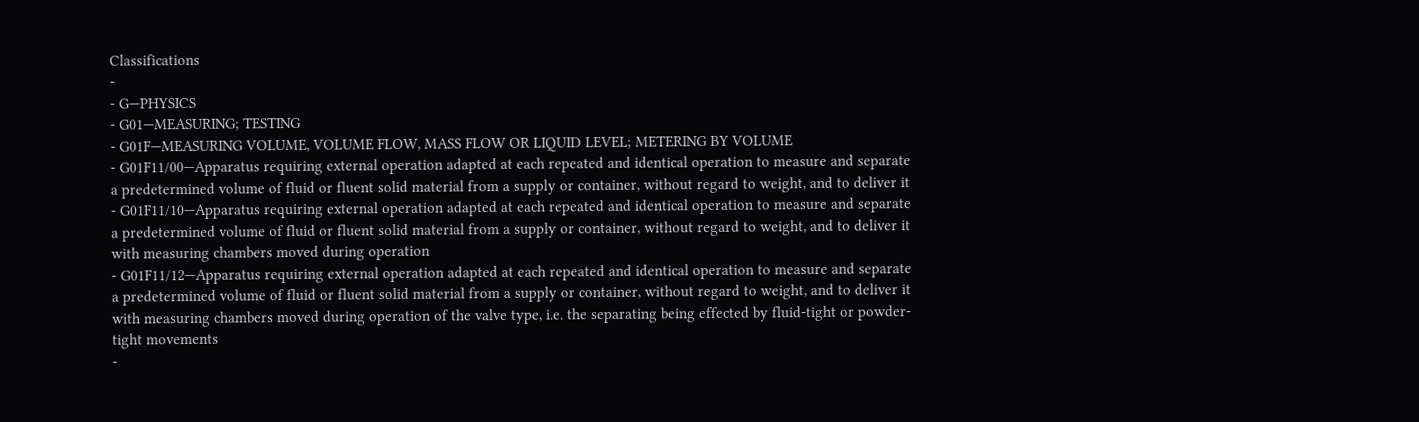Classifications
-
- G—PHYSICS
- G01—MEASURING; TESTING
- G01F—MEASURING VOLUME, VOLUME FLOW, MASS FLOW OR LIQUID LEVEL; METERING BY VOLUME
- G01F11/00—Apparatus requiring external operation adapted at each repeated and identical operation to measure and separate a predetermined volume of fluid or fluent solid material from a supply or container, without regard to weight, and to deliver it
- G01F11/10—Apparatus requiring external operation adapted at each repeated and identical operation to measure and separate a predetermined volume of fluid or fluent solid material from a supply or container, without regard to weight, and to deliver it with measuring chambers moved during operation
- G01F11/12—Apparatus requiring external operation adapted at each repeated and identical operation to measure and separate a predetermined volume of fluid or fluent solid material from a supply or container, without regard to weight, and to deliver it with measuring chambers moved during operation of the valve type, i.e. the separating being effected by fluid-tight or powder-tight movements
-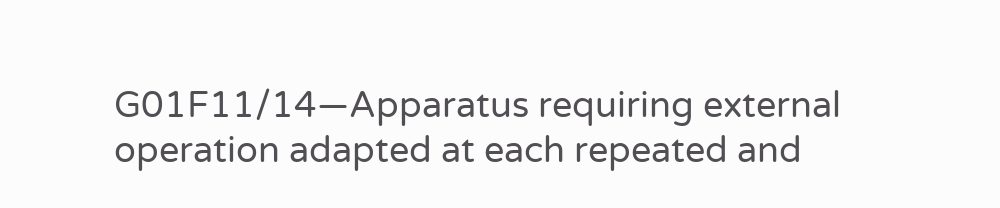G01F11/14—Apparatus requiring external operation adapted at each repeated and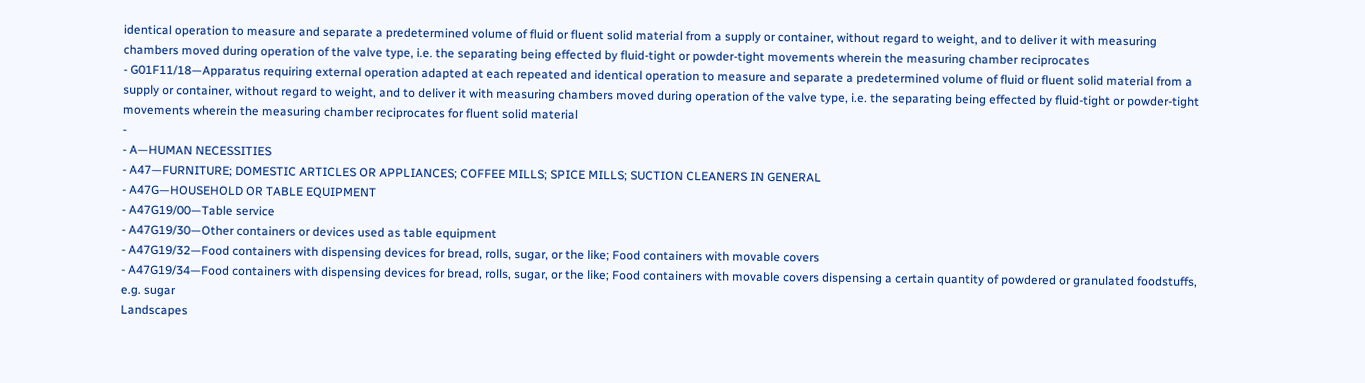identical operation to measure and separate a predetermined volume of fluid or fluent solid material from a supply or container, without regard to weight, and to deliver it with measuring chambers moved during operation of the valve type, i.e. the separating being effected by fluid-tight or powder-tight movements wherein the measuring chamber reciprocates
- G01F11/18—Apparatus requiring external operation adapted at each repeated and identical operation to measure and separate a predetermined volume of fluid or fluent solid material from a supply or container, without regard to weight, and to deliver it with measuring chambers moved during operation of the valve type, i.e. the separating being effected by fluid-tight or powder-tight movements wherein the measuring chamber reciprocates for fluent solid material
-
- A—HUMAN NECESSITIES
- A47—FURNITURE; DOMESTIC ARTICLES OR APPLIANCES; COFFEE MILLS; SPICE MILLS; SUCTION CLEANERS IN GENERAL
- A47G—HOUSEHOLD OR TABLE EQUIPMENT
- A47G19/00—Table service
- A47G19/30—Other containers or devices used as table equipment
- A47G19/32—Food containers with dispensing devices for bread, rolls, sugar, or the like; Food containers with movable covers
- A47G19/34—Food containers with dispensing devices for bread, rolls, sugar, or the like; Food containers with movable covers dispensing a certain quantity of powdered or granulated foodstuffs, e.g. sugar
Landscapes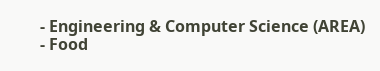- Engineering & Computer Science (AREA)
- Food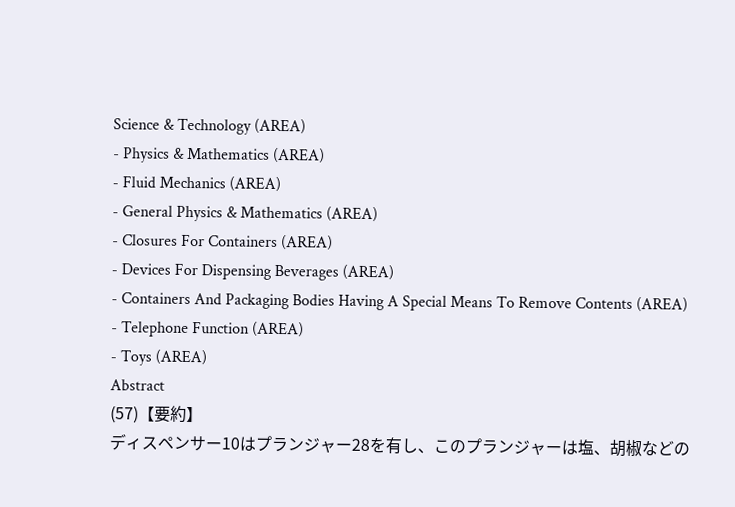Science & Technology (AREA)
- Physics & Mathematics (AREA)
- Fluid Mechanics (AREA)
- General Physics & Mathematics (AREA)
- Closures For Containers (AREA)
- Devices For Dispensing Beverages (AREA)
- Containers And Packaging Bodies Having A Special Means To Remove Contents (AREA)
- Telephone Function (AREA)
- Toys (AREA)
Abstract
(57)【要約】
ディスペンサー10はプランジャー28を有し、このプランジャーは塩、胡椒などの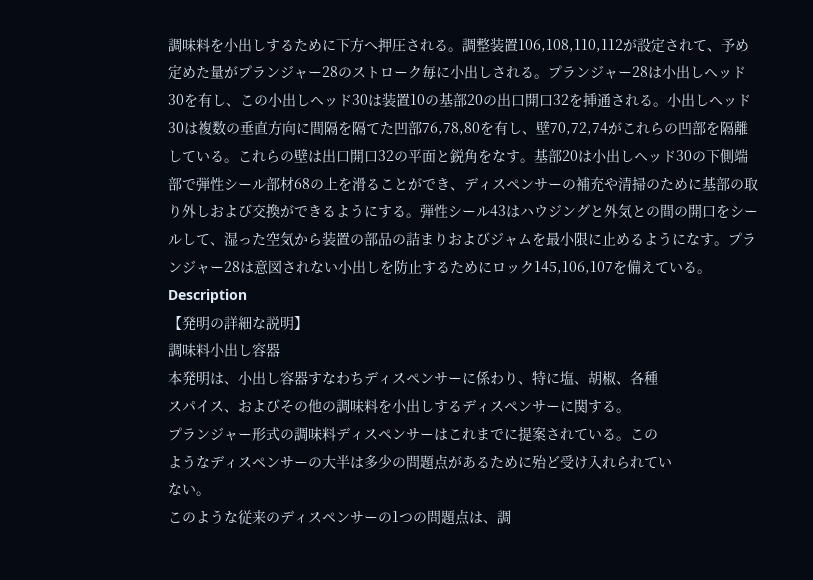調味料を小出しするために下方へ押圧される。調整装置106,108,110,112が設定されて、予め定めた量がプランジャー28のストローク毎に小出しされる。プランジャー28は小出しヘッド30を有し、この小出しヘッド30は装置10の基部20の出口開口32を挿通される。小出しヘッド30は複数の垂直方向に間隔を隔てた凹部76,78,80を有し、壁70,72,74がこれらの凹部を隔離している。これらの壁は出口開口32の平面と鋭角をなす。基部20は小出しヘッド30の下側端部で弾性シール部材68の上を滑ることができ、ディスペンサーの補充や清掃のために基部の取り外しおよび交換ができるようにする。弾性シール43はハウジングと外気との間の開口をシールして、湿った空気から装置の部品の詰まりおよびジャムを最小限に止めるようになす。プランジャー28は意図されない小出しを防止するためにロック145,106,107を備えている。
Description
【発明の詳細な説明】
調味料小出し容器
本発明は、小出し容器すなわちディスペンサーに係わり、特に塩、胡椒、各種
スパイス、およびその他の調味料を小出しするディスペンサーに関する。
プランジャー形式の調味料ディスペンサーはこれまでに提案されている。この
ようなディスペンサーの大半は多少の問題点があるために殆ど受け入れられてい
ない。
このような従来のディスペンサーの1つの問題点は、調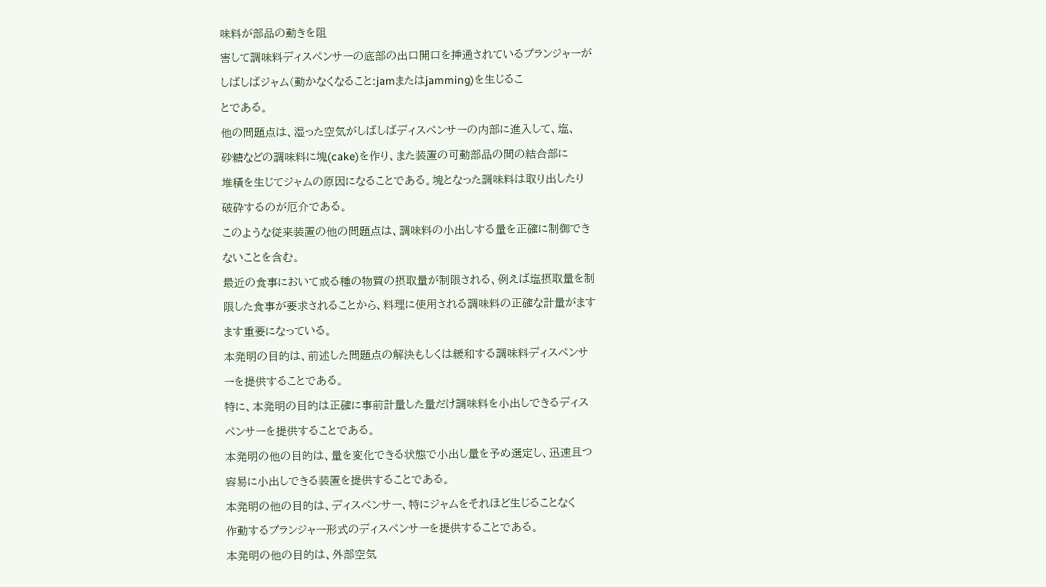味料が部品の動きを阻
害して調味料ディスペンサーの底部の出口開口を挿通されているプランジャーが
しばしばジャム(動かなくなること:jamまたはjamming)を生じるこ
とである。
他の問題点は、湿った空気がしばしばディスペンサーの内部に進入して、塩、
砂糖などの調味料に塊(cake)を作り、また装置の可動部品の間の結合部に
堆積を生じてジャムの原因になることである。塊となった調味料は取り出したり
破砕するのが厄介である。
このような従来装置の他の問題点は、調味料の小出しする量を正確に制御でき
ないことを含む。
最近の食事において或る種の物質の摂取量が制限される、例えば塩摂取量を制
限した食事が要求されることから、料理に使用される調味料の正確な計量がます
ます重要になっている。
本発明の目的は、前述した問題点の解決もしくは緩和する調味料ディスペンサ
ーを提供することである。
特に、本発明の目的は正確に事前計量した量だけ調味料を小出しできるディス
ペンサーを提供することである。
本発明の他の目的は、量を変化できる状態で小出し量を予め選定し、迅速且つ
容易に小出しできる装置を提供することである。
本発明の他の目的は、ディスペンサー、特にジャムをそれほど生じることなく
作動するプランジャー形式のディスペンサーを提供することである。
本発明の他の目的は、外部空気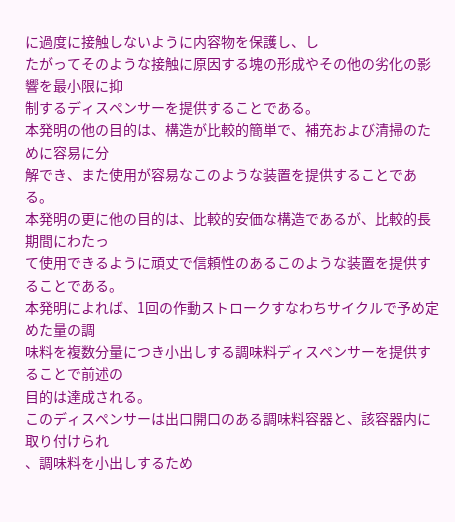に過度に接触しないように内容物を保護し、し
たがってそのような接触に原因する塊の形成やその他の劣化の影響を最小限に抑
制するディスペンサーを提供することである。
本発明の他の目的は、構造が比較的簡単で、補充および清掃のために容易に分
解でき、また使用が容易なこのような装置を提供することである。
本発明の更に他の目的は、比較的安価な構造であるが、比較的長期間にわたっ
て使用できるように頑丈で信頼性のあるこのような装置を提供することである。
本発明によれば、1回の作動ストロークすなわちサイクルで予め定めた量の調
味料を複数分量につき小出しする調味料ディスペンサーを提供することで前述の
目的は達成される。
このディスペンサーは出口開口のある調味料容器と、該容器内に取り付けられ
、調味料を小出しするため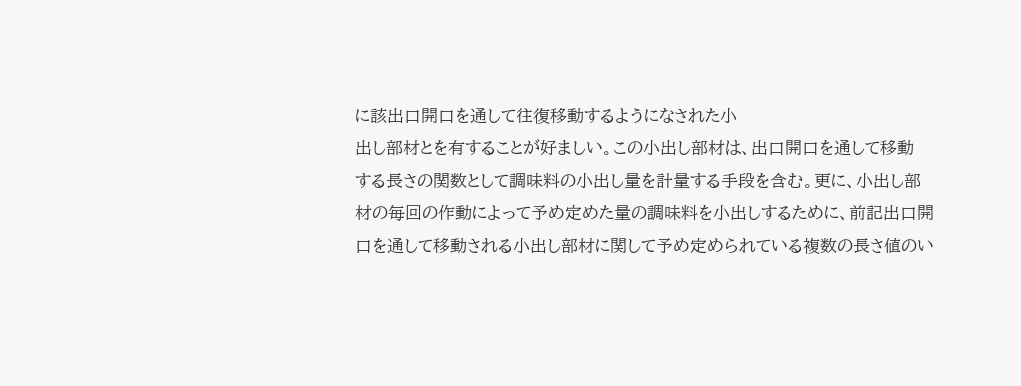に該出口開口を通して往復移動するようになされた小
出し部材とを有することが好ましい。この小出し部材は、出口開口を通して移動
する長さの関数として調味料の小出し量を計量する手段を含む。更に、小出し部
材の毎回の作動によって予め定めた量の調味料を小出しするために、前記出口開
口を通して移動される小出し部材に関して予め定められている複数の長さ値のい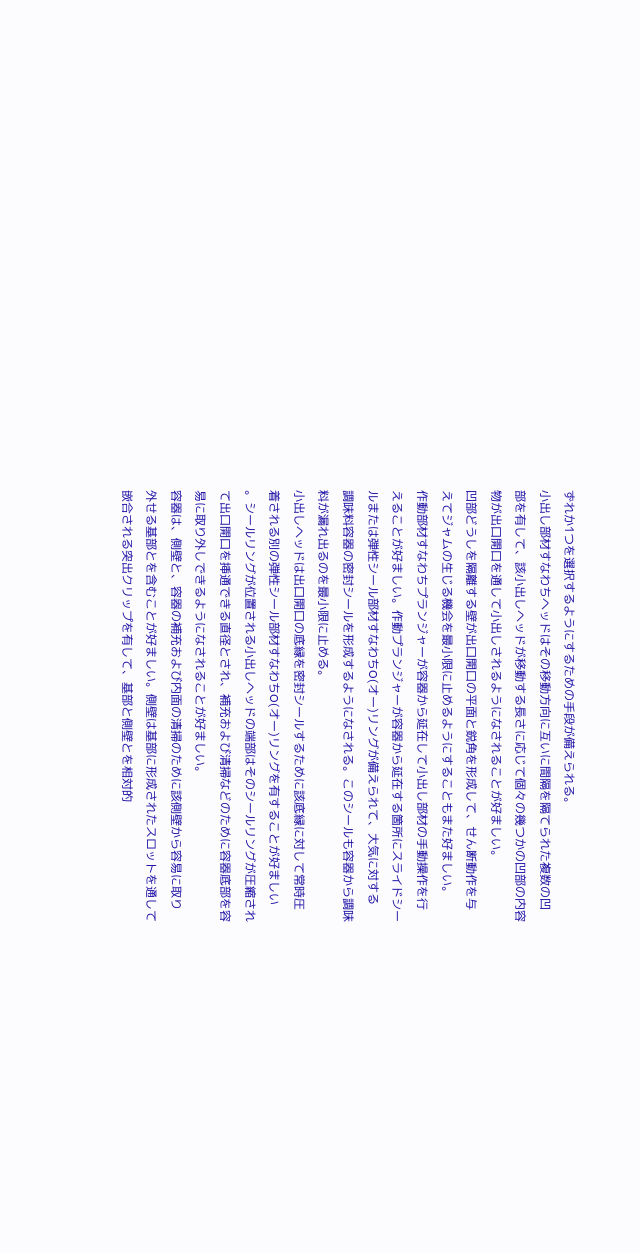ずれか1つを選択するようにするための手段が備えられる。
小出し部材すなわちヘッドはその移動方向に互いに間隔を隔てられた複数の凹
部を有して、該小出しヘッドが移動する長さに応じて個々の幾つかの凹部の内容
物が出口開口を通して小出しされるようになされることが好ましい。
凹部どうしを隔離する壁が出口開口の平面と鋭角を形成して、せん断動作を与
えてジャムの生じる機会を最小限に止めるようにすることもまた好ましい。
作動部材すなわちプランジャーが容器から延在して小出し部材の手動操作を行
えることが好ましい。作動プランジャーが容器から延在する箇所にスライドシー
ルまたは弾性シール部材すなわちO(オー)リングが備えられて、大気に対する
調味料容器の密封シールを形成するようになされる。このシールも容器から調味
料が漏れ出るのを最小限に止める。
小出しヘッドは出口開口の底縁を密封シールするために該底縁に対して常時圧
着される別の弾性シール部材すなわちO(オー)リングを有することが好ましい
。シールリングが位置される小出しヘッドの端部はそのシールリングが圧縮され
て出口開口を挿通できる直径とされ、補充および清掃などのために容器底部を容
易に取り外しできるようになされることが好ましい。
容器は、側壁と、容器の補充および内面の清掃のために該側壁から容易に取り
外せる基部とを含むことが好ましい。側壁は基部に形成されたスロットを通して
嵌合される突出クリップを有して、基部と側壁とを相対的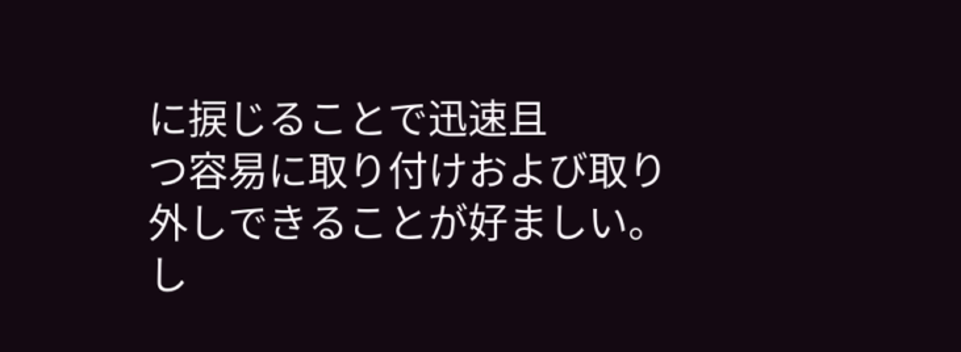に捩じることで迅速且
つ容易に取り付けおよび取り外しできることが好ましい。し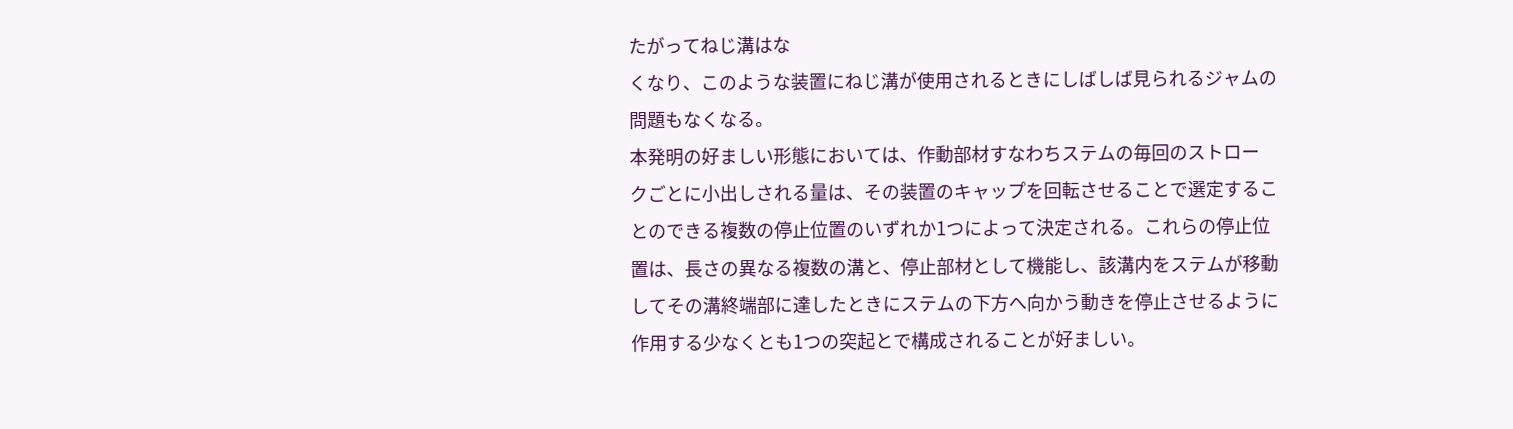たがってねじ溝はな
くなり、このような装置にねじ溝が使用されるときにしばしば見られるジャムの
問題もなくなる。
本発明の好ましい形態においては、作動部材すなわちステムの毎回のストロー
クごとに小出しされる量は、その装置のキャップを回転させることで選定するこ
とのできる複数の停止位置のいずれか1つによって決定される。これらの停止位
置は、長さの異なる複数の溝と、停止部材として機能し、該溝内をステムが移動
してその溝終端部に達したときにステムの下方へ向かう動きを停止させるように
作用する少なくとも1つの突起とで構成されることが好ましい。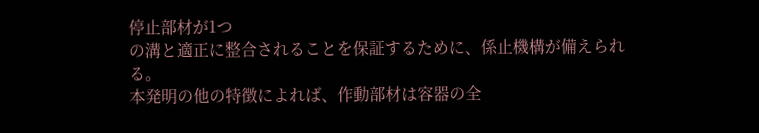停止部材が1つ
の溝と適正に整合されることを保証するために、係止機構が備えられる。
本発明の他の特徴によれば、作動部材は容器の全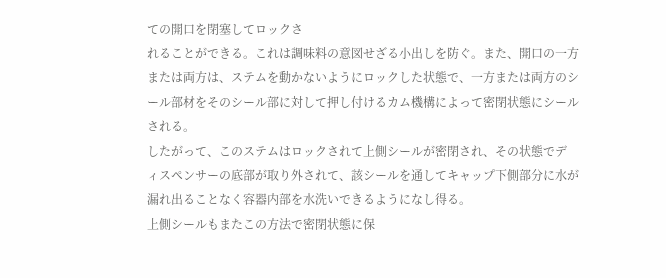ての開口を閉塞してロックさ
れることができる。これは調味料の意図せざる小出しを防ぐ。また、開口の一方
または両方は、ステムを動かないようにロックした状態で、一方または両方のシ
ール部材をそのシール部に対して押し付けるカム機構によって密閉状態にシール
される。
したがって、このステムはロックされて上側シールが密閉され、その状態でデ
ィスペンサーの底部が取り外されて、該シールを通してキャップ下側部分に水が
漏れ出ることなく容器内部を水洗いできるようになし得る。
上側シールもまたこの方法で密閉状態に保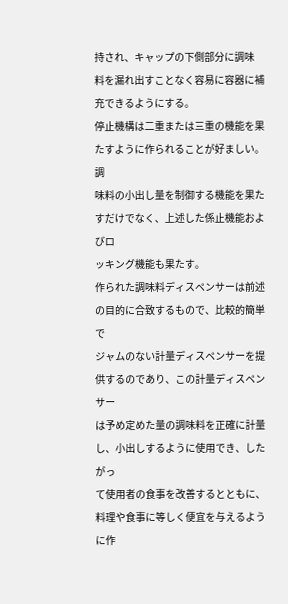持され、キャップの下側部分に調味
料を漏れ出すことなく容易に容器に補充できるようにする。
停止機構は二重または三重の機能を果たすように作られることが好ましい。調
味料の小出し量を制御する機能を果たすだけでなく、上述した係止機能およびロ
ッキング機能も果たす。
作られた調味料ディスペンサーは前述の目的に合致するもので、比較的簡単で
ジャムのない計量ディスペンサーを提供するのであり、この計量ディスペンサー
は予め定めた量の調味料を正確に計量し、小出しするように使用でき、したがっ
て使用者の食事を改善するとともに、料理や食事に等しく便宜を与えるように作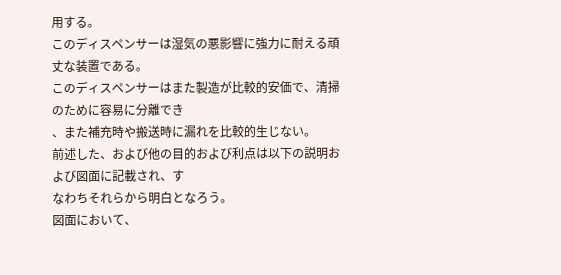用する。
このディスペンサーは湿気の悪影響に強力に耐える頑丈な装置である。
このディスペンサーはまた製造が比較的安価で、清掃のために容易に分離でき
、また補充時や搬送時に漏れを比較的生じない。
前述した、および他の目的および利点は以下の説明および図面に記載され、す
なわちそれらから明白となろう。
図面において、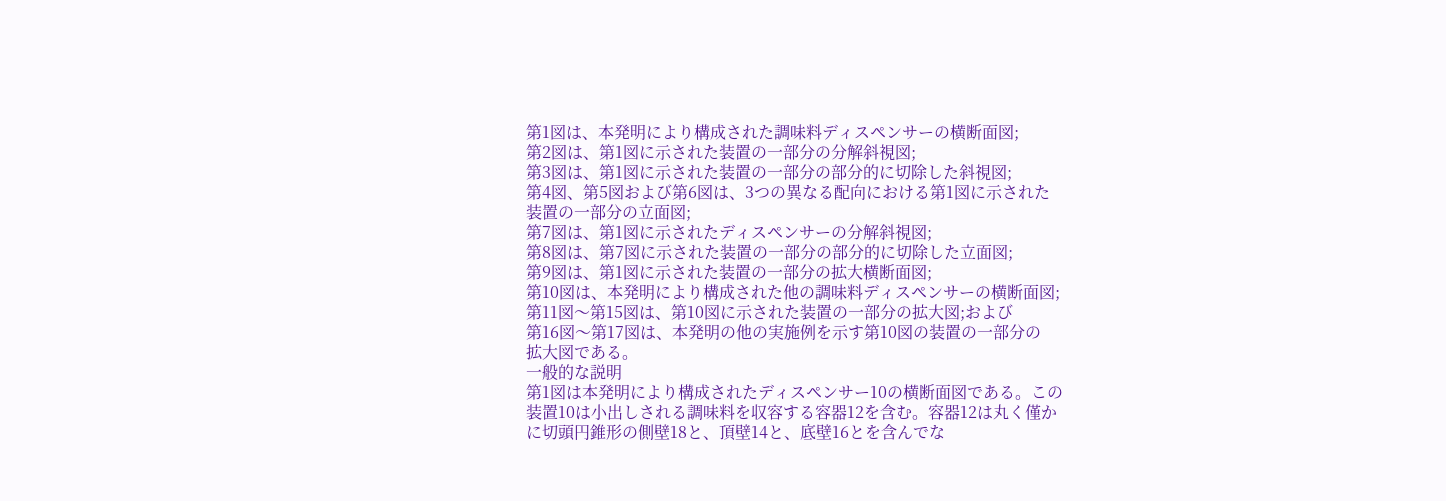第1図は、本発明により構成された調味料ディスペンサーの横断面図;
第2図は、第1図に示された装置の一部分の分解斜視図;
第3図は、第1図に示された装置の一部分の部分的に切除した斜視図;
第4図、第5図および第6図は、3つの異なる配向における第1図に示された
装置の一部分の立面図;
第7図は、第1図に示されたディスペンサーの分解斜視図;
第8図は、第7図に示された装置の一部分の部分的に切除した立面図;
第9図は、第1図に示された装置の一部分の拡大横断面図;
第10図は、本発明により構成された他の調味料ディスペンサーの横断面図;
第11図〜第15図は、第10図に示された装置の一部分の拡大図;および
第16図〜第17図は、本発明の他の実施例を示す第10図の装置の一部分の
拡大図である。
一般的な説明
第1図は本発明により構成されたディスペンサー10の横断面図である。この
装置10は小出しされる調味料を収容する容器12を含む。容器12は丸く僅か
に切頭円錐形の側壁18と、頂壁14と、底壁16とを含んでな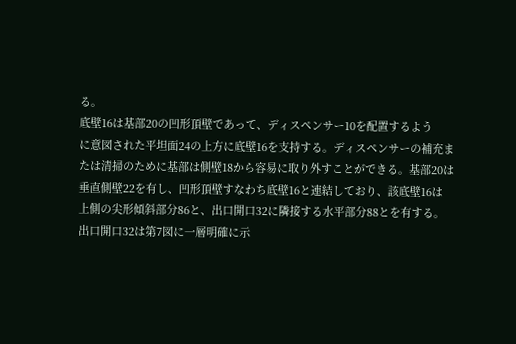る。
底壁16は基部20の凹形頂壁であって、ディスペンサー10を配置するよう
に意図された平坦面24の上方に底壁16を支持する。ディスペンサーの補充ま
たは清掃のために基部は側壁18から容易に取り外すことができる。基部20は
垂直側壁22を有し、凹形頂壁すなわち底壁16と連結しており、該底壁16は
上側の尖形傾斜部分86と、出口開口32に隣接する水平部分88とを有する。
出口開口32は第7図に一層明確に示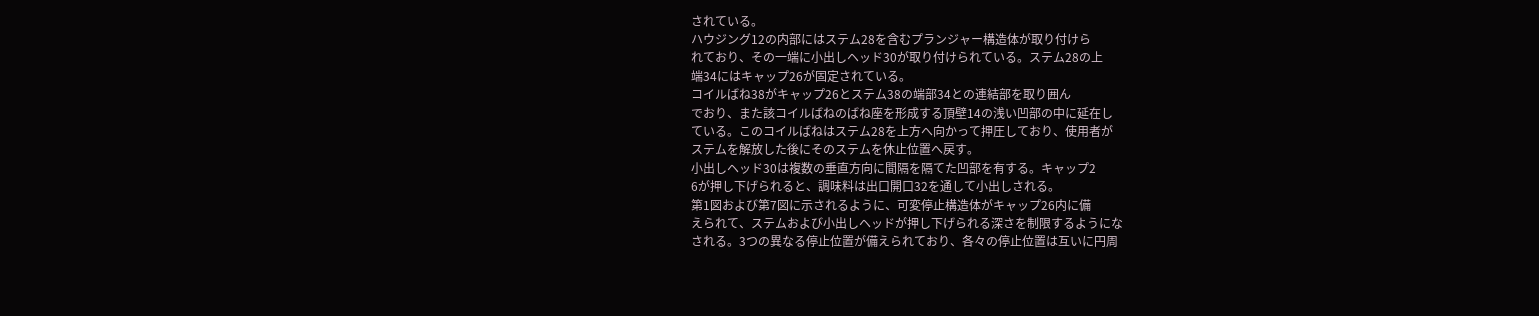されている。
ハウジング12の内部にはステム28を含むプランジャー構造体が取り付けら
れており、その一端に小出しヘッド30が取り付けられている。ステム28の上
端34にはキャップ26が固定されている。
コイルばね38がキャップ26とステム38の端部34との連結部を取り囲ん
でおり、また該コイルばねのばね座を形成する頂壁14の浅い凹部の中に延在し
ている。このコイルばねはステム28を上方へ向かって押圧しており、使用者が
ステムを解放した後にそのステムを休止位置へ戻す。
小出しヘッド30は複数の垂直方向に間隔を隔てた凹部を有する。キャップ2
6が押し下げられると、調味料は出口開口32を通して小出しされる。
第1図および第7図に示されるように、可変停止構造体がキャップ26内に備
えられて、ステムおよび小出しヘッドが押し下げられる深さを制限するようにな
される。3つの異なる停止位置が備えられており、各々の停止位置は互いに円周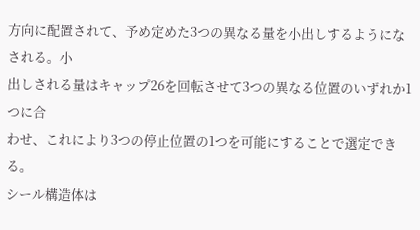方向に配置されて、予め定めた3つの異なる量を小出しするようになされる。小
出しされる量はキャップ26を回転させて3つの異なる位置のいずれか1つに合
わせ、これにより3つの停止位置の1つを可能にすることで選定できる。
シール構造体は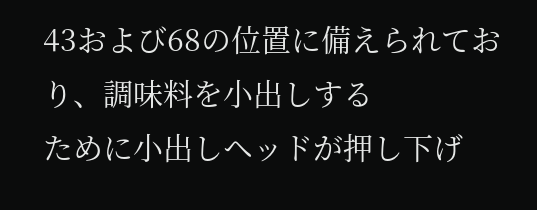43および68の位置に備えられており、調味料を小出しする
ために小出しヘッドが押し下げ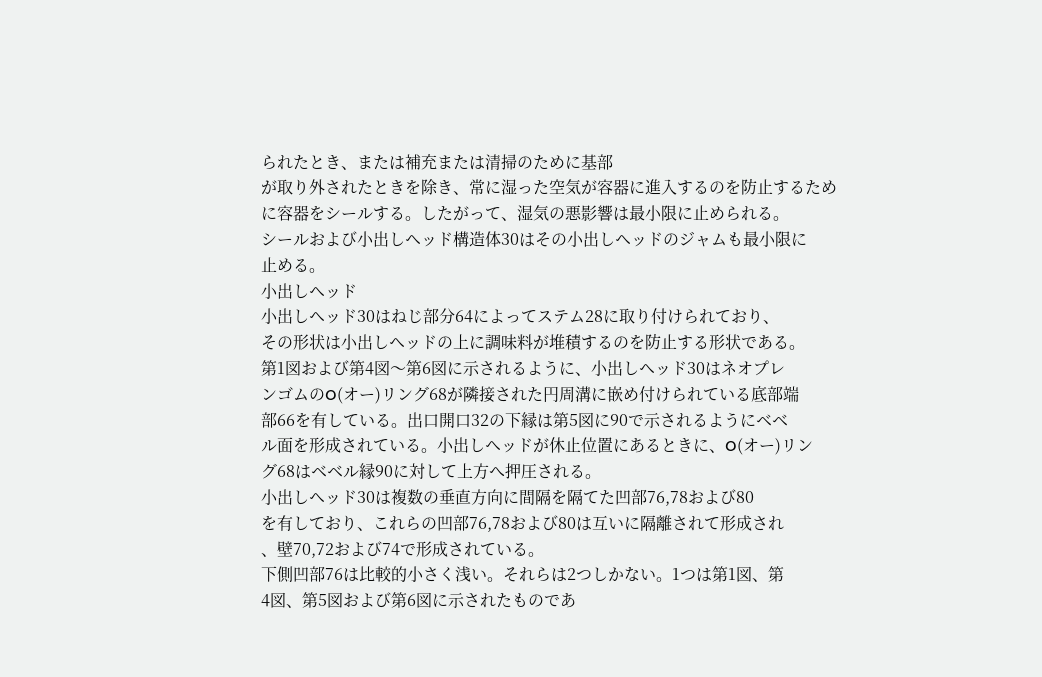られたとき、または補充または清掃のために基部
が取り外されたときを除き、常に湿った空気が容器に進入するのを防止するため
に容器をシールする。したがって、湿気の悪影響は最小限に止められる。
シールおよび小出しヘッド構造体30はその小出しヘッドのジャムも最小限に
止める。
小出しヘッド
小出しヘッド30はねじ部分64によってステム28に取り付けられており、
その形状は小出しヘッドの上に調味料が堆積するのを防止する形状である。
第1図および第4図〜第6図に示されるように、小出しヘッド30はネオプレ
ンゴムのO(オー)リング68が隣接された円周溝に嵌め付けられている底部端
部66を有している。出口開口32の下縁は第5図に90で示されるようにベベ
ル面を形成されている。小出しヘッドが休止位置にあるときに、O(オー)リン
グ68はベベル縁90に対して上方へ押圧される。
小出しヘッド30は複数の垂直方向に間隔を隔てた凹部76,78および80
を有しており、これらの凹部76,78および80は互いに隔離されて形成され
、壁70,72および74で形成されている。
下側凹部76は比較的小さく浅い。それらは2つしかない。1つは第1図、第
4図、第5図および第6図に示されたものであ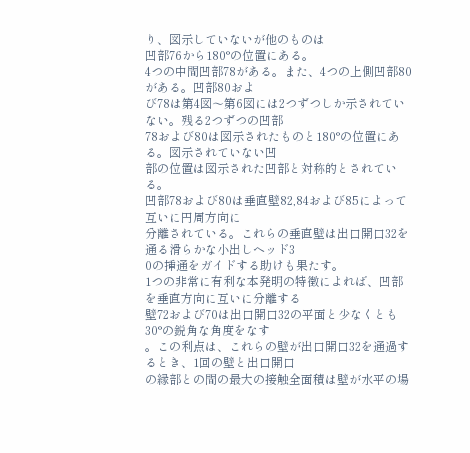り、図示していないが他のものは
凹部76から180°の位置にある。
4つの中間凹部78がある。また、4つの上側凹部80がある。凹部80およ
び78は第4図〜第6図には2つずつしか示されていない。残る2つずつの凹部
78および80は図示されたものと180°の位置にある。図示されていない凹
部の位置は図示された凹部と対称的とされている。
凹部78および80は垂直壁82,84および85によって互いに円周方向に
分離されている。これらの垂直壁は出口開口32を通る滑らかな小出しヘッド3
0の挿通をガイドする助けも果たす。
1つの非常に有利な本発明の特徴によれば、凹部を垂直方向に互いに分離する
壁72および70は出口開口32の平面と少なくとも30°の鋭角な角度をなす
。この利点は、これらの壁が出口開口32を通過するとき、1回の壁と出口開口
の縁部との間の最大の接触全面積は壁が水平の場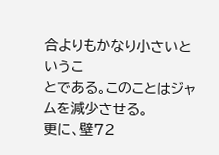合よりもかなり小さいというこ
とである。このことはジャムを減少させる。
更に、壁72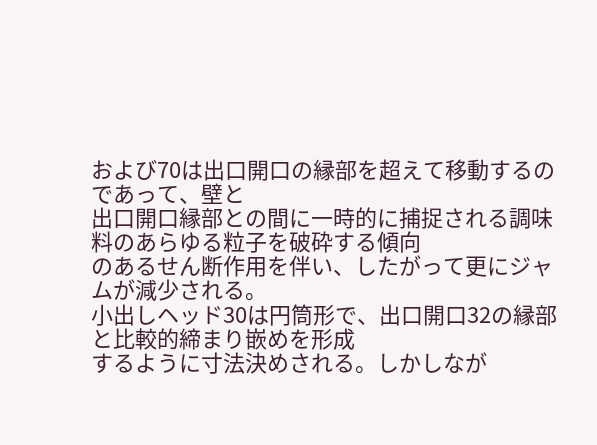および70は出口開口の縁部を超えて移動するのであって、壁と
出口開口縁部との間に一時的に捕捉される調味料のあらゆる粒子を破砕する傾向
のあるせん断作用を伴い、したがって更にジャムが減少される。
小出しヘッド30は円筒形で、出口開口32の縁部と比較的締まり嵌めを形成
するように寸法決めされる。しかしなが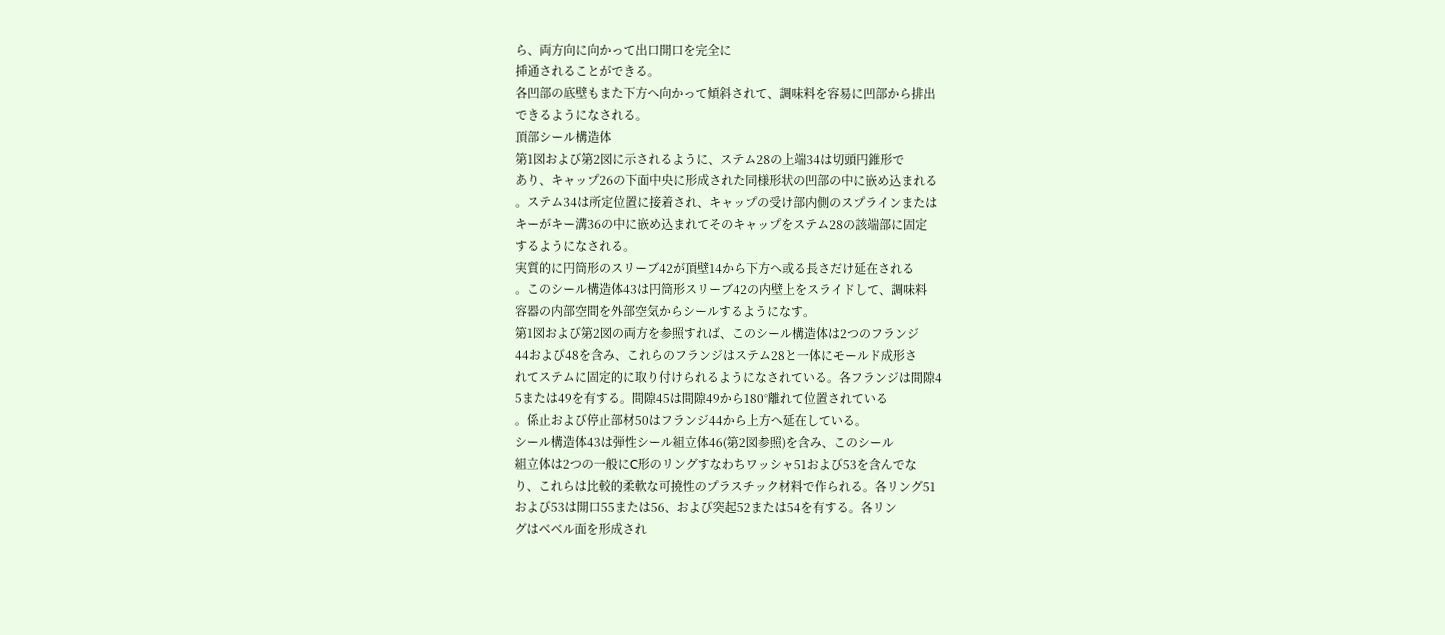ら、両方向に向かって出口開口を完全に
挿通されることができる。
各凹部の底壁もまた下方へ向かって傾斜されて、調味料を容易に凹部から排出
できるようになされる。
頂部シール構造体
第1図および第2図に示されるように、ステム28の上端34は切頭円錐形で
あり、キャップ26の下面中央に形成された同様形状の凹部の中に嵌め込まれる
。ステム34は所定位置に接着され、キャップの受け部内側のスプラインまたは
キーがキー溝36の中に嵌め込まれてそのキャップをステム28の該端部に固定
するようになされる。
実質的に円筒形のスリーブ42が頂壁14から下方へ或る長さだけ延在される
。このシール構造体43は円筒形スリーブ42の内壁上をスライドして、調味料
容器の内部空間を外部空気からシールするようになす。
第1図および第2図の両方を参照すれば、このシール構造体は2つのフランジ
44および48を含み、これらのフランジはステム28と一体にモールド成形さ
れてステムに固定的に取り付けられるようになされている。各フランジは間隙4
5または49を有する。間隙45は間隙49から180°離れて位置されている
。係止および停止部材50はフランジ44から上方へ延在している。
シール構造体43は弾性シール組立体46(第2図参照)を含み、このシール
組立体は2つの一般にC形のリングすなわちワッシャ51および53を含んでな
り、これらは比較的柔軟な可撓性のプラスチック材料で作られる。各リング51
および53は開口55または56、および突起52または54を有する。各リン
グはベベル面を形成され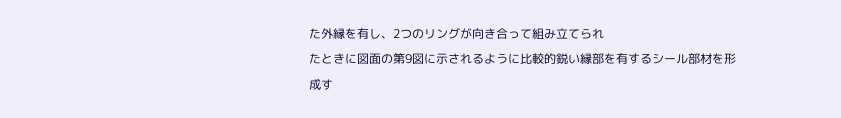た外縁を有し、2つのリングが向き合って組み立てられ
たときに図面の第9図に示されるように比較的鋭い縁部を有するシール部材を形
成す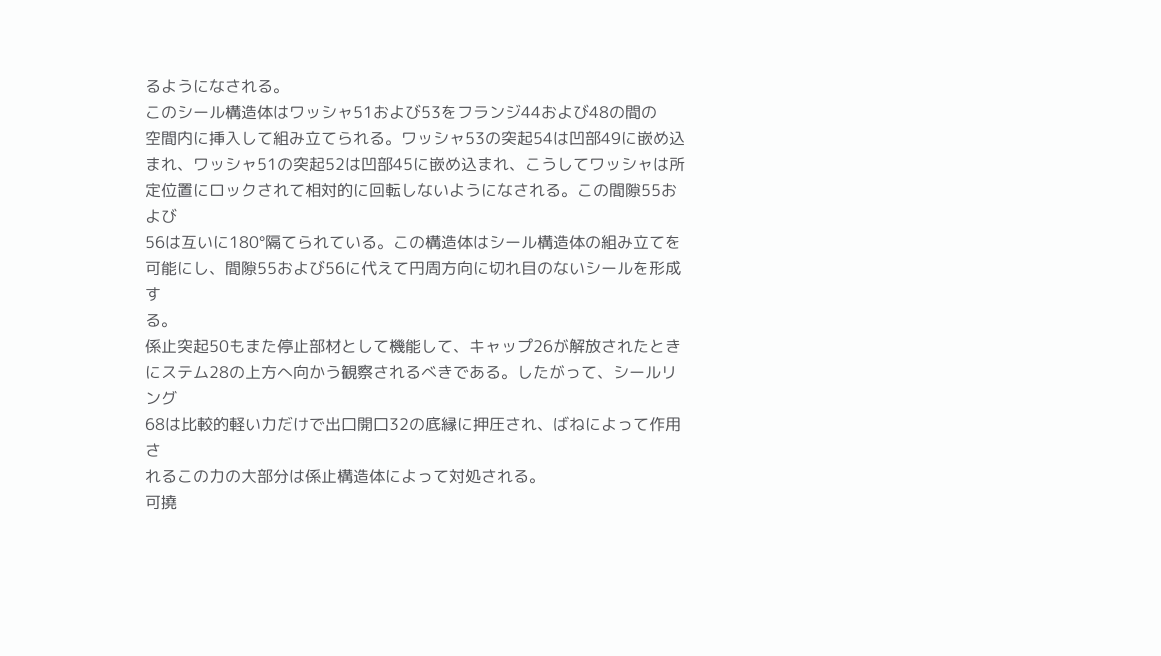るようになされる。
このシール構造体はワッシャ51および53をフランジ44および48の間の
空間内に挿入して組み立てられる。ワッシャ53の突起54は凹部49に嵌め込
まれ、ワッシャ51の突起52は凹部45に嵌め込まれ、こうしてワッシャは所
定位置にロックされて相対的に回転しないようになされる。この間隙55および
56は互いに180°隔てられている。この構造体はシール構造体の組み立てを
可能にし、間隙55および56に代えて円周方向に切れ目のないシールを形成す
る。
係止突起50もまた停止部材として機能して、キャップ26が解放されたとき
にステム28の上方へ向かう観察されるべきである。したがって、シールリング
68は比較的軽い力だけで出口開口32の底縁に押圧され、ばねによって作用さ
れるこの力の大部分は係止構造体によって対処される。
可撓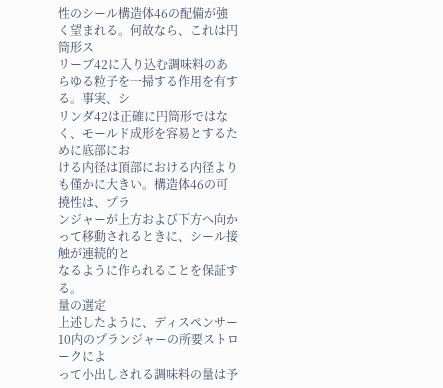性のシール構造体46の配備が強く望まれる。何故なら、これは円筒形ス
リーブ42に入り込む調味料のあらゆる粒子を一掃する作用を有する。事実、シ
リンダ42は正確に円筒形ではなく、モールド成形を容易とするために底部にお
ける内径は頂部における内径よりも僅かに大きい。構造体46の可撓性は、プラ
ンジャーが上方および下方へ向かって移動されるときに、シール接触が連続的と
なるように作られることを保証する。
量の選定
上述したように、ディスペンサー10内のプランジャーの所要ストロークによ
って小出しされる調味料の量は予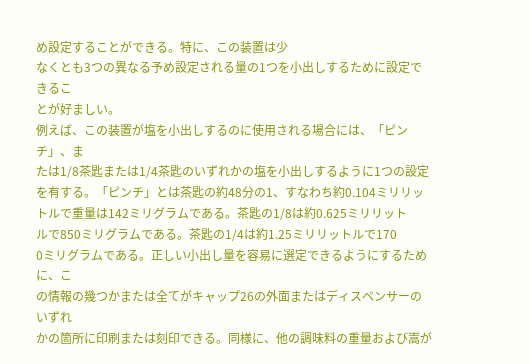め設定することができる。特に、この装置は少
なくとも3つの異なる予め設定される量の1つを小出しするために設定できるこ
とが好ましい。
例えば、この装置が塩を小出しするのに使用される場合には、「ピンチ」、ま
たは1/8茶匙または1/4茶匙のいずれかの塩を小出しするように1つの設定
を有する。「ピンチ」とは茶匙の約48分の1、すなわち約0.104ミリリッ
トルで重量は142ミリグラムである。茶匙の1/8は約0.625ミリリット
ルで850ミリグラムである。茶匙の1/4は約1.25ミリリットルで170
0ミリグラムである。正しい小出し量を容易に選定できるようにするために、こ
の情報の幾つかまたは全てがキャップ26の外面またはディスペンサーのいずれ
かの箇所に印刷または刻印できる。同様に、他の調味料の重量および嵩が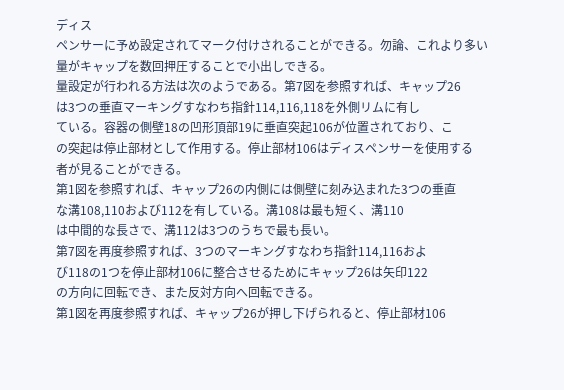ディス
ペンサーに予め設定されてマーク付けされることができる。勿論、これより多い
量がキャップを数回押圧することで小出しできる。
量設定が行われる方法は次のようである。第7図を参照すれば、キャップ26
は3つの垂直マーキングすなわち指針114,116,118を外側リムに有し
ている。容器の側壁18の凹形頂部19に垂直突起106が位置されており、こ
の突起は停止部材として作用する。停止部材106はディスペンサーを使用する
者が見ることができる。
第1図を参照すれば、キャップ26の内側には側壁に刻み込まれた3つの垂直
な溝108,110および112を有している。溝108は最も短く、溝110
は中間的な長さで、溝112は3つのうちで最も長い。
第7図を再度参照すれば、3つのマーキングすなわち指針114,116およ
び118の1つを停止部材106に整合させるためにキャップ26は矢印122
の方向に回転でき、また反対方向へ回転できる。
第1図を再度参照すれば、キャップ26が押し下げられると、停止部材106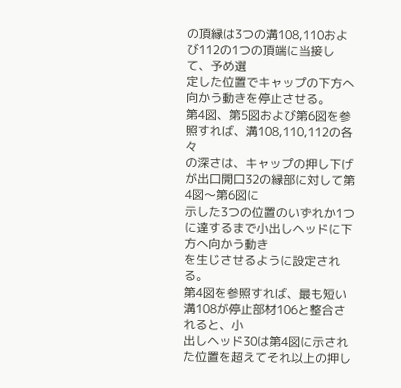の頂縁は3つの溝108,110および112の1つの頂端に当接して、予め選
定した位置でキャップの下方へ向かう動きを停止させる。
第4図、第5図および第6図を参照すれば、溝108,110,112の各々
の深さは、キャップの押し下げが出口開口32の縁部に対して第4図〜第6図に
示した3つの位置のいずれか1つに達するまで小出しヘッドに下方へ向かう動き
を生じさせるように設定される。
第4図を参照すれば、最も短い溝108が停止部材106と整合されると、小
出しヘッド30は第4図に示された位置を超えてそれ以上の押し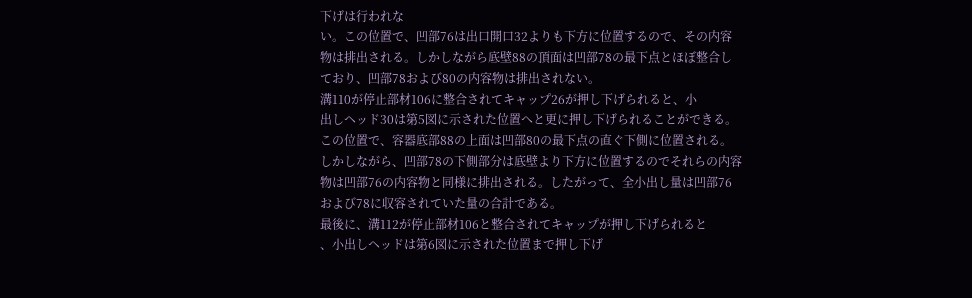下げは行われな
い。この位置で、凹部76は出口開口32よりも下方に位置するので、その内容
物は排出される。しかしながら底壁88の頂面は凹部78の最下点とほぼ整合し
ており、凹部78および80の内容物は排出されない。
溝110が停止部材106に整合されてキャップ26が押し下げられると、小
出しヘッド30は第5図に示された位置へと更に押し下げられることができる。
この位置で、容器底部88の上面は凹部80の最下点の直ぐ下側に位置される。
しかしながら、凹部78の下側部分は底壁より下方に位置するのでそれらの内容
物は凹部76の内容物と同様に排出される。したがって、全小出し量は凹部76
および78に収容されていた量の合計である。
最後に、溝112が停止部材106と整合されてキャップが押し下げられると
、小出しヘッドは第6図に示された位置まで押し下げ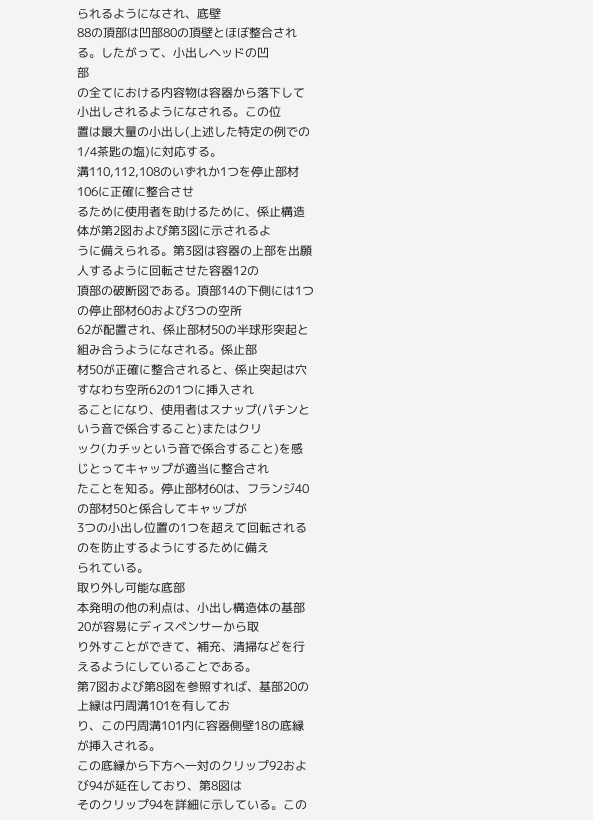られるようになされ、底壁
88の頂部は凹部80の頂壁とほぼ整合される。したがって、小出しヘッドの凹
部
の全てにおける内容物は容器から落下して小出しされるようになされる。この位
置は最大量の小出し(上述した特定の例での1/4茶匙の塩)に対応する。
溝110,112,108のいずれか1つを停止部材106に正確に整合させ
るために使用者を助けるために、係止構造体が第2図および第3図に示されるよ
うに備えられる。第3図は容器の上部を出願人するように回転させた容器12の
頂部の破断図である。頂部14の下側には1つの停止部材60および3つの空所
62が配置され、係止部材50の半球形突起と組み合うようになされる。係止部
材50が正確に整合されると、係止突起は穴すなわち空所62の1つに挿入され
ることになり、使用者はスナップ(パチンという音で係合すること)またはクリ
ック(カチッという音で係合すること)を感じとってキャップが適当に整合され
たことを知る。停止部材60は、フランジ40の部材50と係合してキャップが
3つの小出し位置の1つを超えて回転されるのを防止するようにするために備え
られている。
取り外し可能な底部
本発明の他の利点は、小出し構造体の基部20が容易にディスペンサーから取
り外すことができて、補充、清掃などを行えるようにしていることである。
第7図および第8図を参照すれば、基部20の上縁は円周溝101を有してお
り、この円周溝101内に容器側壁18の底縁が挿入される。
この底縁から下方へ一対のクリップ92および94が延在しており、第8図は
そのクリップ94を詳細に示している。この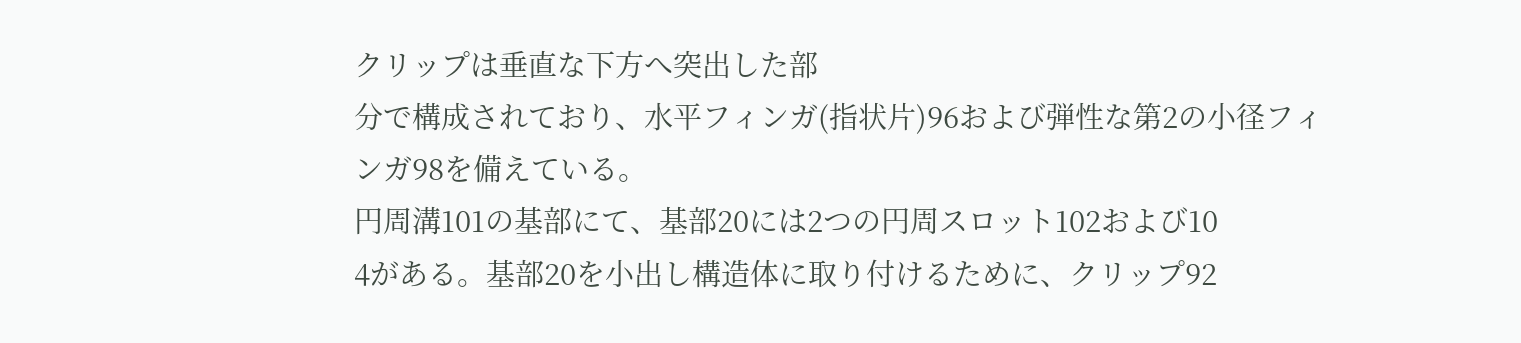クリップは垂直な下方へ突出した部
分で構成されており、水平フィンガ(指状片)96および弾性な第2の小径フィ
ンガ98を備えている。
円周溝101の基部にて、基部20には2つの円周スロット102および10
4がある。基部20を小出し構造体に取り付けるために、クリップ92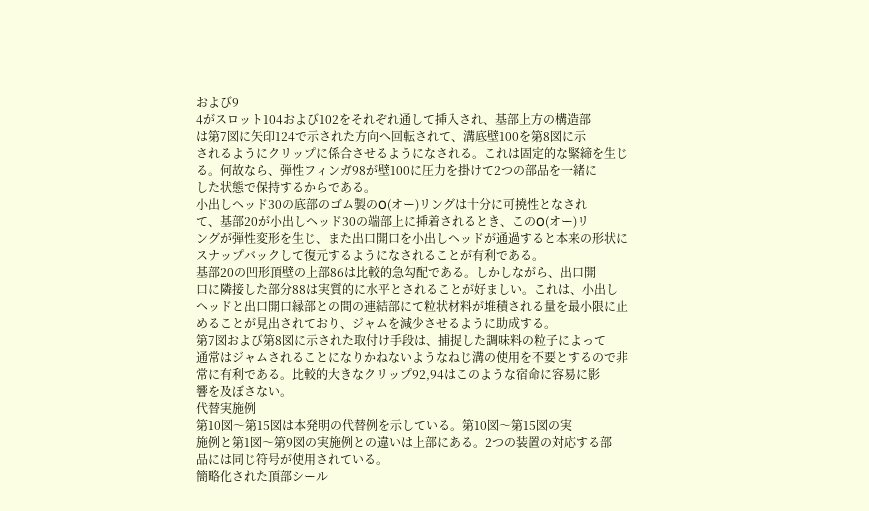および9
4がスロット104および102をそれぞれ通して挿入され、基部上方の構造部
は第7図に矢印124で示された方向へ回転されて、溝底壁100を第8図に示
されるようにクリップに係合させるようになされる。これは固定的な緊締を生じ
る。何故なら、弾性フィンガ98が壁100に圧力を掛けて2つの部品を一緒に
した状態で保持するからである。
小出しヘッド30の底部のゴム製のO(オー)リングは十分に可撓性となされ
て、基部20が小出しヘッド30の端部上に挿着されるとき、このO(オー)リ
ングが弾性変形を生じ、また出口開口を小出しヘッドが通過すると本来の形状に
スナップバックして復元するようになされることが有利である。
基部20の凹形頂壁の上部86は比較的急勾配である。しかしながら、出口開
口に隣接した部分88は実質的に水平とされることが好ましい。これは、小出し
ヘッドと出口開口縁部との間の連結部にて粒状材料が堆積される量を最小限に止
めることが見出されており、ジャムを減少させるように助成する。
第7図および第8図に示された取付け手段は、捕捉した調味料の粒子によって
通常はジャムされることになりかねないようなねじ溝の使用を不要とするので非
常に有利である。比較的大きなクリップ92,94はこのような宿命に容易に影
響を及ぼさない。
代替実施例
第10図〜第15図は本発明の代替例を示している。第10図〜第15図の実
施例と第1図〜第9図の実施例との違いは上部にある。2つの装置の対応する部
品には同じ符号が使用されている。
簡略化された頂部シール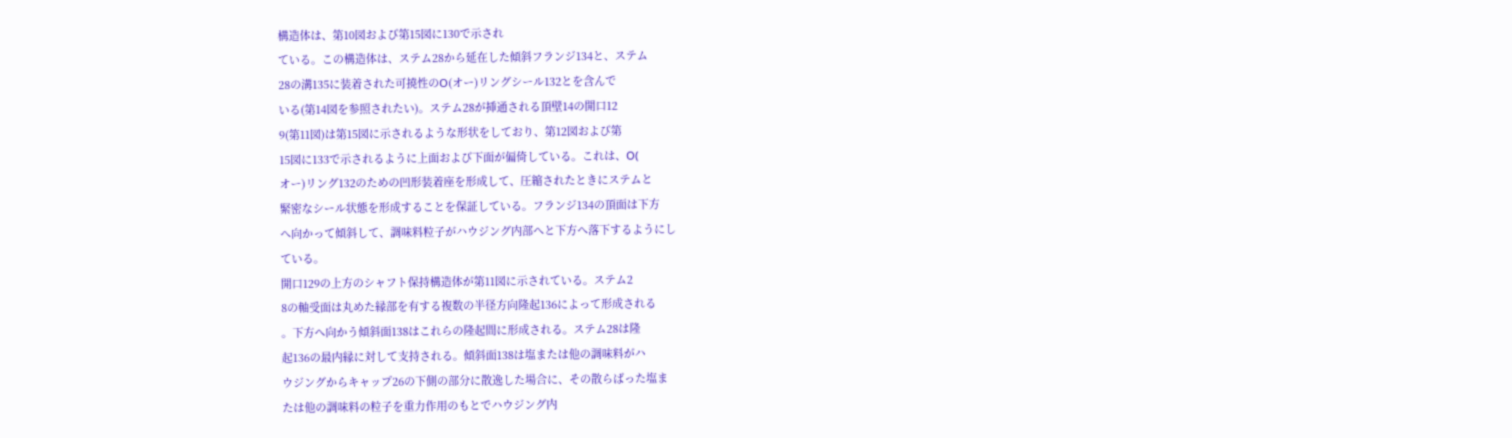構造体は、第10図および第15図に130で示され
ている。この構造体は、ステム28から延在した傾斜フランジ134と、ステム
28の溝135に装着された可撓性のO(オー)リングシール132とを含んで
いる(第14図を参照されたい)。ステム28が挿通される頂壁14の開口12
9(第11図)は第15図に示されるような形状をしており、第12図および第
15図に133で示されるように上面および下面が偏倚している。これは、O(
オー)リング132のための凹形装着座を形成して、圧縮されたときにステムと
緊密なシール状態を形成することを保証している。フランジ134の頂面は下方
へ向かって傾斜して、調味料粒子がハウジング内部へと下方へ落下するようにし
ている。
開口129の上方のシャフト保持構造体が第11図に示されている。ステム2
8の軸受面は丸めた縁部を有する複数の半径方向隆起136によって形成される
。下方へ向かう傾斜面138はこれらの隆起間に形成される。ステム28は隆
起136の最内縁に対して支持される。傾斜面138は塩または他の調味料がハ
ウジングからキャップ26の下側の部分に散逸した場合に、その散らばった塩ま
たは他の調味料の粒子を重力作用のもとでハウジング内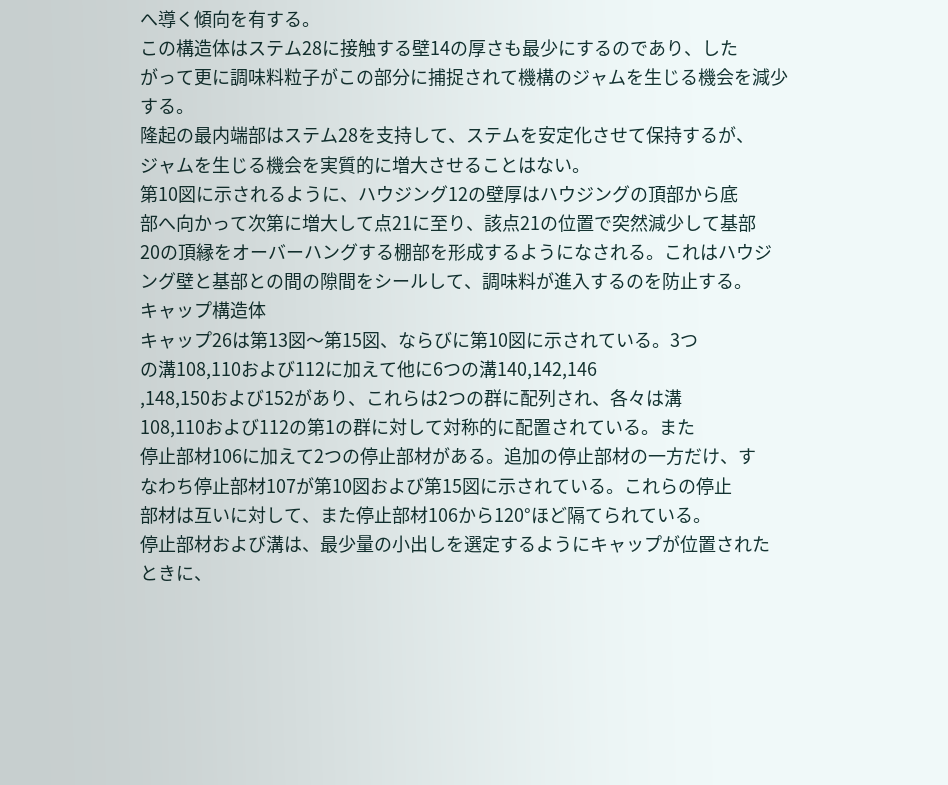へ導く傾向を有する。
この構造体はステム28に接触する壁14の厚さも最少にするのであり、した
がって更に調味料粒子がこの部分に捕捉されて機構のジャムを生じる機会を減少
する。
隆起の最内端部はステム28を支持して、ステムを安定化させて保持するが、
ジャムを生じる機会を実質的に増大させることはない。
第10図に示されるように、ハウジング12の壁厚はハウジングの頂部から底
部へ向かって次第に増大して点21に至り、該点21の位置で突然減少して基部
20の頂縁をオーバーハングする棚部を形成するようになされる。これはハウジ
ング壁と基部との間の隙間をシールして、調味料が進入するのを防止する。
キャップ構造体
キャップ26は第13図〜第15図、ならびに第10図に示されている。3つ
の溝108,110および112に加えて他に6つの溝140,142,146
,148,150および152があり、これらは2つの群に配列され、各々は溝
108,110および112の第1の群に対して対称的に配置されている。また
停止部材106に加えて2つの停止部材がある。追加の停止部材の一方だけ、す
なわち停止部材107が第10図および第15図に示されている。これらの停止
部材は互いに対して、また停止部材106から120°ほど隔てられている。
停止部材および溝は、最少量の小出しを選定するようにキャップが位置された
ときに、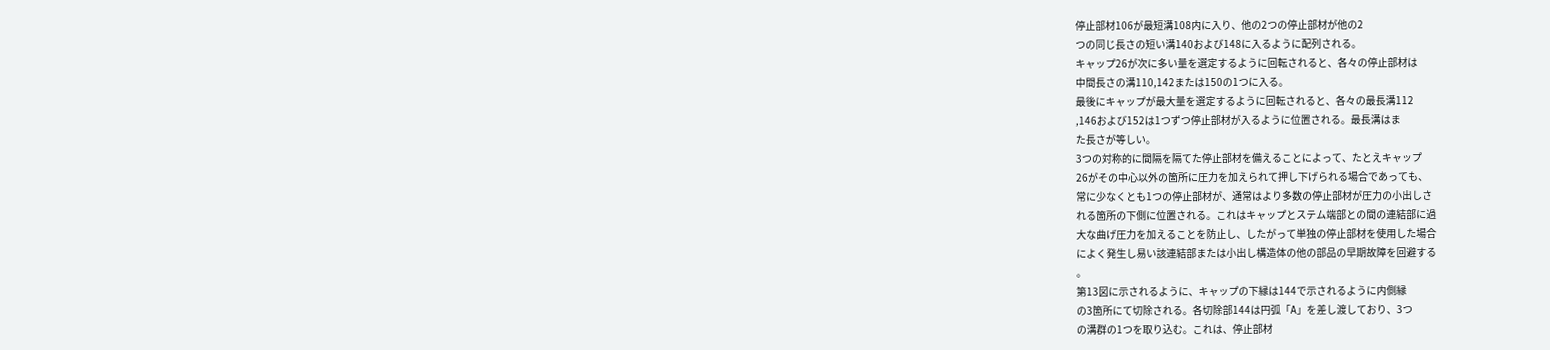停止部材106が最短溝108内に入り、他の2つの停止部材が他の2
つの同じ長さの短い溝140および148に入るように配列される。
キャップ26が次に多い量を選定するように回転されると、各々の停止部材は
中間長さの溝110,142または150の1つに入る。
最後にキャップが最大量を選定するように回転されると、各々の最長溝112
,146および152は1つずつ停止部材が入るように位置される。最長溝はま
た長さが等しい。
3つの対称的に間隔を隔てた停止部材を備えることによって、たとえキャップ
26がその中心以外の箇所に圧力を加えられて押し下げられる場合であっても、
常に少なくとも1つの停止部材が、通常はより多数の停止部材が圧力の小出しさ
れる箇所の下側に位置される。これはキャップとステム端部との間の連結部に過
大な曲げ圧力を加えることを防止し、したがって単独の停止部材を使用した場合
によく発生し易い該連結部または小出し構造体の他の部品の早期故障を回避する
。
第13図に示されるように、キャップの下縁は144で示されるように内側縁
の3箇所にて切除される。各切除部144は円弧「A」を差し渡しており、3つ
の溝群の1つを取り込む。これは、停止部材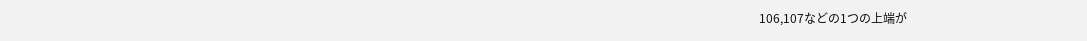106,107などの1つの上端が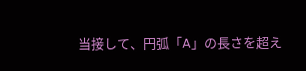当接して、円弧「A」の長さを超え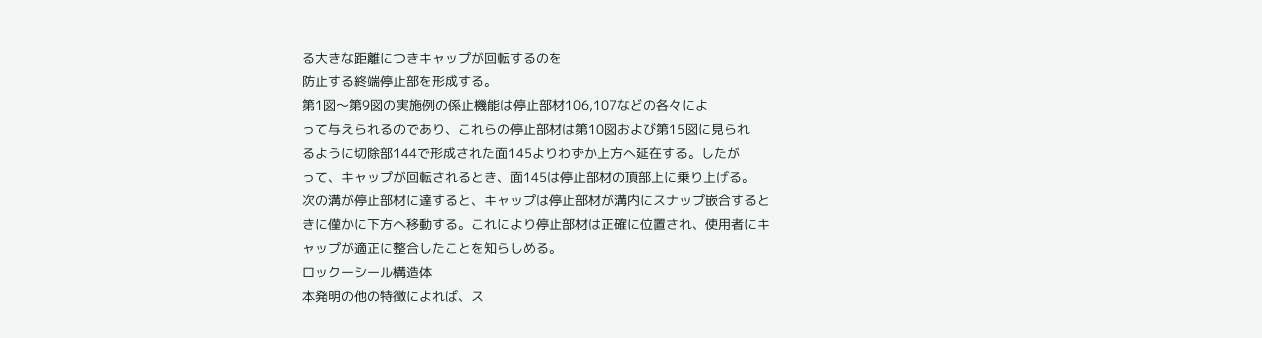る大きな距離につきキャップが回転するのを
防止する終端停止部を形成する。
第1図〜第9図の実施例の係止機能は停止部材106,107などの各々によ
って与えられるのであり、これらの停止部材は第10図および第15図に見られ
るように切除部144で形成された面145よりわずか上方へ延在する。したが
って、キャップが回転されるとき、面145は停止部材の頂部上に乗り上げる。
次の溝が停止部材に達すると、キャップは停止部材が溝内にスナップ嵌合すると
きに僅かに下方へ移動する。これにより停止部材は正確に位置され、使用者にキ
ャップが適正に整合したことを知らしめる。
ロックーシール構造体
本発明の他の特徴によれば、ス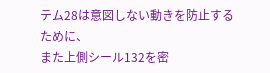テム28は意図しない動きを防止するために、
また上側シール132を密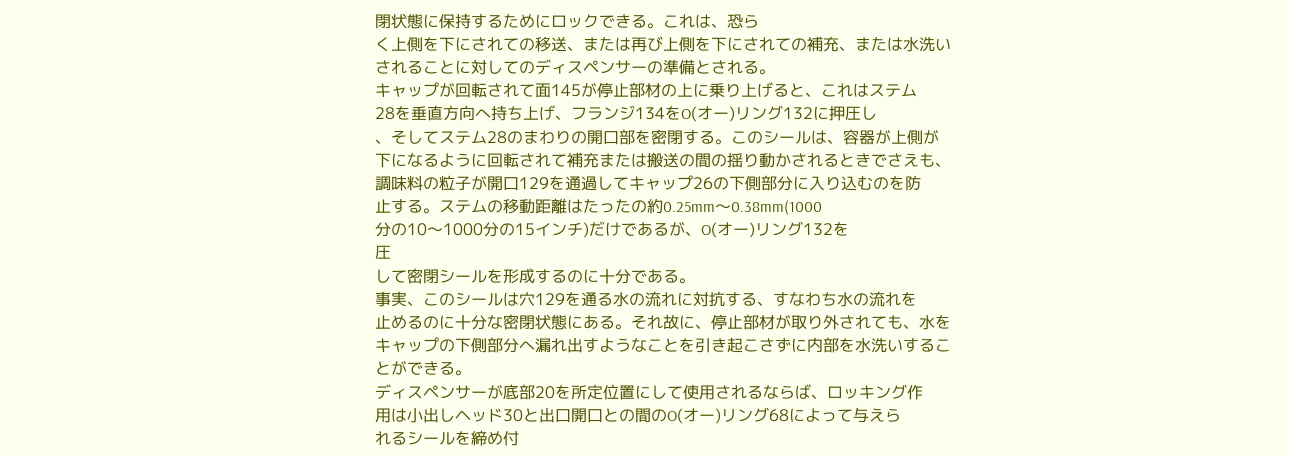閉状態に保持するためにロックできる。これは、恐ら
く上側を下にされての移送、または再び上側を下にされての補充、または水洗い
されることに対してのディスペンサーの準備とされる。
キャップが回転されて面145が停止部材の上に乗り上げると、これはステム
28を垂直方向へ持ち上げ、フランジ134をO(オー)リング132に押圧し
、そしてステム28のまわりの開口部を密閉する。このシールは、容器が上側が
下になるように回転されて補充または搬送の間の揺り動かされるときでさえも、
調味料の粒子が開口129を通過してキャップ26の下側部分に入り込むのを防
止する。ステムの移動距離はたったの約0.25mm〜0.38mm(1000
分の10〜1000分の15インチ)だけであるが、O(オー)リング132を
圧
して密閉シールを形成するのに十分である。
事実、このシールは穴129を通る水の流れに対抗する、すなわち水の流れを
止めるのに十分な密閉状態にある。それ故に、停止部材が取り外されても、水を
キャップの下側部分へ漏れ出すようなことを引き起こさずに内部を水洗いするこ
とができる。
ディスペンサーが底部20を所定位置にして使用されるならば、ロッキング作
用は小出しヘッド30と出口開口との間のO(オー)リング68によって与えら
れるシールを締め付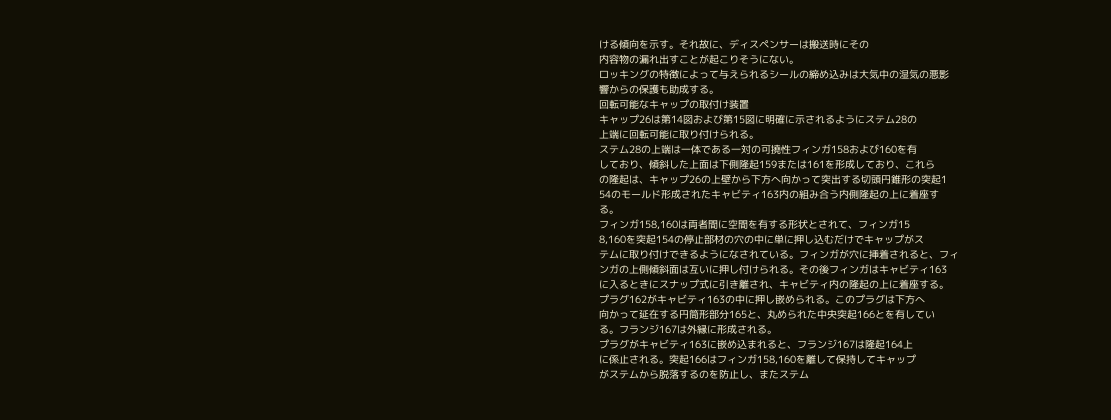ける傾向を示す。それ故に、ディスペンサーは搬送時にその
内容物の漏れ出すことが起こりそうにない。
ロッキングの特徴によって与えられるシールの締め込みは大気中の湿気の悪影
響からの保護も助成する。
回転可能なキャップの取付け装置
キャップ26は第14図および第15図に明確に示されるようにステム28の
上端に回転可能に取り付けられる。
ステム28の上端は一体である一対の可撓性フィンガ158および160を有
しており、傾斜した上面は下側隆起159または161を形成しており、これら
の隆起は、キャップ26の上壁から下方へ向かって突出する切頭円錐形の突起1
54のモールド形成されたキャビティ163内の組み合う内側隆起の上に着座す
る。
フィンガ158,160は両者間に空間を有する形状とされて、フィンガ15
8,160を突起154の停止部材の穴の中に単に押し込むだけでキャップがス
テムに取り付けできるようになされている。フィンガが穴に挿着されると、フィ
ンガの上側傾斜面は互いに押し付けられる。その後フィンガはキャビティ163
に入るときにスナップ式に引き離され、キャビティ内の隆起の上に着座する。
プラグ162がキャビティ163の中に押し嵌められる。このプラグは下方へ
向かって延在する円筒形部分165と、丸められた中央突起166とを有してい
る。フランジ167は外縁に形成される。
プラグがキャビティ163に嵌め込まれると、フランジ167は隆起164上
に係止される。突起166はフィンガ158,160を離して保持してキャップ
がステムから脱落するのを防止し、またステム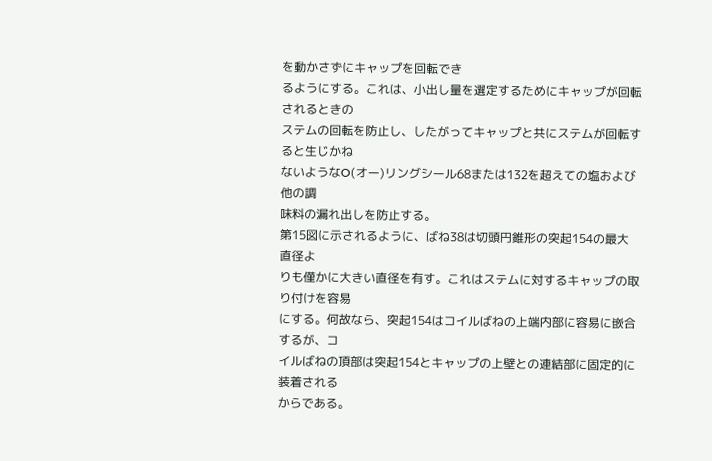を動かさずにキャップを回転でき
るようにする。これは、小出し量を選定するためにキャップが回転されるときの
ステムの回転を防止し、したがってキャップと共にステムが回転すると生じかね
ないようなO(オー)リングシール68または132を超えての塩および他の調
味料の漏れ出しを防止する。
第15図に示されるように、ばね38は切頭円錐形の突起154の最大直径よ
りも僅かに大きい直径を有す。これはステムに対するキャップの取り付けを容易
にする。何故なら、突起154はコイルばねの上端内部に容易に嵌合するが、コ
イルばねの頂部は突起154とキャップの上壁との連結部に固定的に装着される
からである。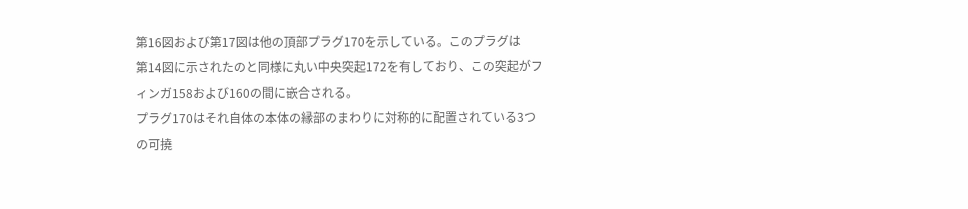第16図および第17図は他の頂部プラグ170を示している。このプラグは
第14図に示されたのと同様に丸い中央突起172を有しており、この突起がフ
ィンガ158および160の間に嵌合される。
プラグ170はそれ自体の本体の縁部のまわりに対称的に配置されている3つ
の可撓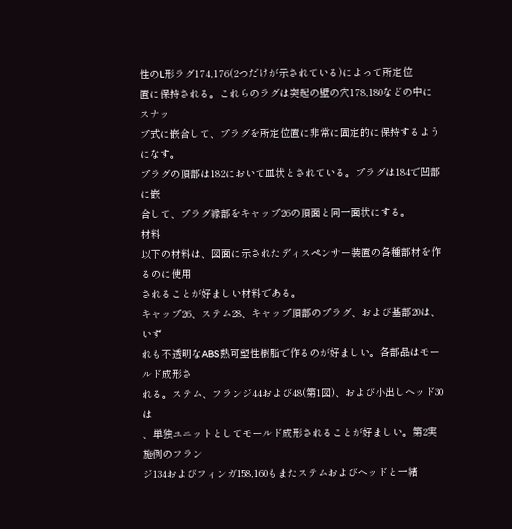性のL形ラグ174,176(2つだけが示されている)によって所定位
置に保持される。これらのラグは突起の壁の穴178,180などの中にスナッ
プ式に嵌合して、プラグを所定位置に非常に固定的に保持するようになす。
プラグの頂部は182において皿状とされている。プラグは184で凹部に嵌
合して、プラグ縁部をキャップ26の頂面と同一面状にする。
材料
以下の材料は、図面に示されたディスペンサー装置の各種部材を作るのに使用
されることが好ましい材料である。
キャップ26、ステム28、キャップ頂部のプラグ、および基部20は、いず
れも不透明なABS熱可塑性樹脂で作るのが好ましい。各部品はモールド成形さ
れる。ステム、フランジ44および48(第1図)、および小出しヘッド30は
、単独ユニットとしてモールド成形されることが好ましい。第2実施例のフラン
ジ134およびフィンガ158,160もまたステムおよびヘッドと一緒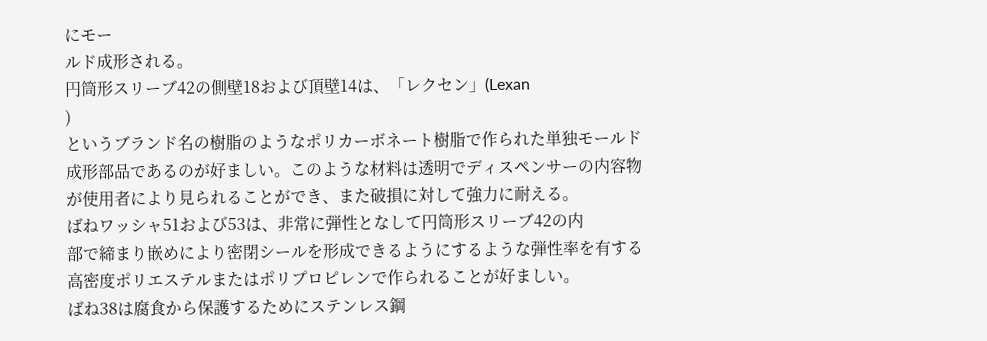にモー
ルド成形される。
円筒形スリーブ42の側壁18および頂壁14は、「レクセン」(Lexan
)
というブランド名の樹脂のようなポリカーボネート樹脂で作られた単独モールド
成形部品であるのが好ましい。このような材料は透明でディスペンサーの内容物
が使用者により見られることができ、また破損に対して強力に耐える。
ばねワッシャ51および53は、非常に弾性となして円筒形スリーブ42の内
部で締まり嵌めにより密閉シールを形成できるようにするような弾性率を有する
高密度ポリエステルまたはポリプロピレンで作られることが好ましい。
ばね38は腐食から保護するためにステンレス鋼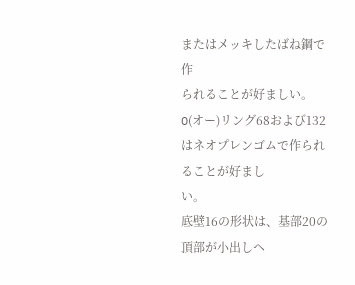またはメッキしたばね鋼で作
られることが好ましい。
O(オー)リング68および132はネオプレンゴムで作られることが好まし
い。
底壁16の形状は、基部20の頂部が小出しヘ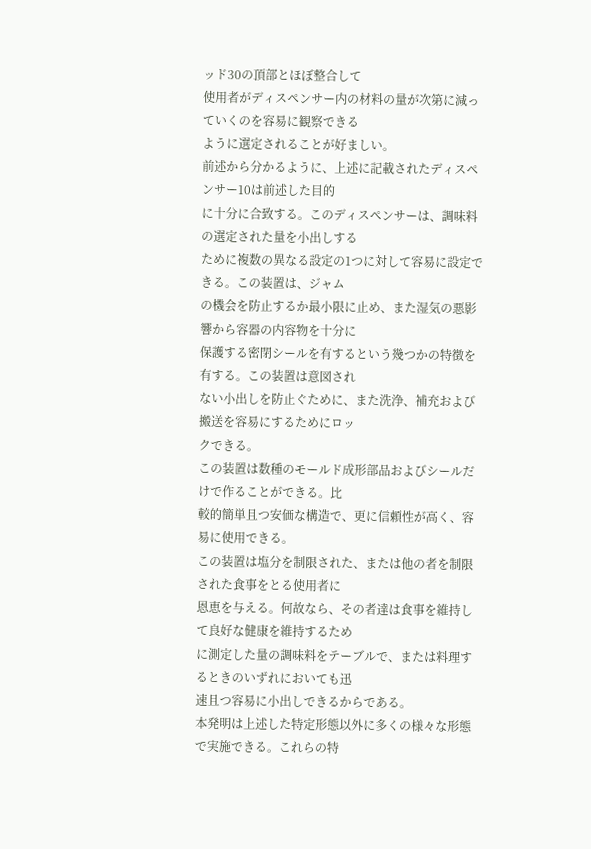ッド30の頂部とほぼ整合して
使用者がディスペンサー内の材料の量が次第に減っていくのを容易に観察できる
ように選定されることが好ましい。
前述から分かるように、上述に記載されたディスペンサー10は前述した目的
に十分に合致する。このディスペンサーは、調味料の選定された量を小出しする
ために複数の異なる設定の1つに対して容易に設定できる。この装置は、ジャム
の機会を防止するか最小限に止め、また湿気の悪影響から容器の内容物を十分に
保護する密閉シールを有するという幾つかの特徴を有する。この装置は意図され
ない小出しを防止ぐために、また洗浄、補充および搬送を容易にするためにロッ
クできる。
この装置は数種のモールド成形部品およびシールだけで作ることができる。比
較的簡単且つ安価な構造で、更に信頼性が高く、容易に使用できる。
この装置は塩分を制限された、または他の者を制限された食事をとる使用者に
恩恵を与える。何故なら、その者達は食事を維持して良好な健康を維持するため
に測定した量の調味料をテーブルで、または料理するときのいずれにおいても迅
速且つ容易に小出しできるからである。
本発明は上述した特定形態以外に多くの様々な形態で実施できる。これらの特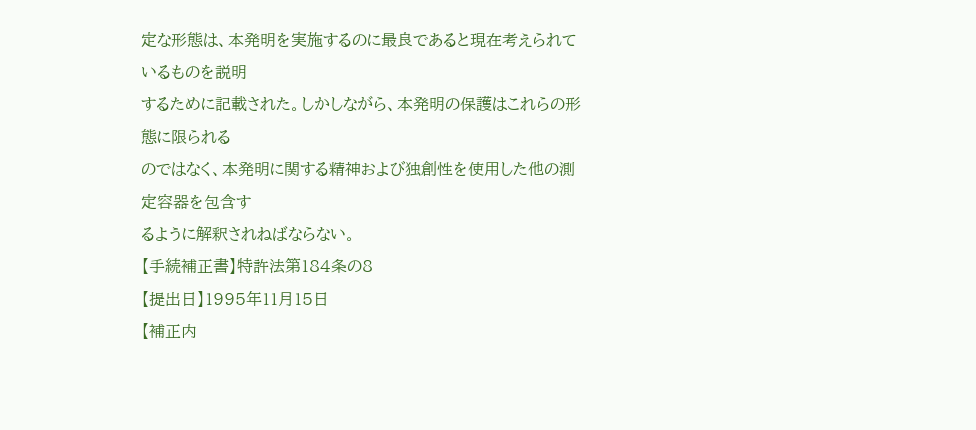定な形態は、本発明を実施するのに最良であると現在考えられているものを説明
するために記載された。しかしながら、本発明の保護はこれらの形態に限られる
のではなく、本発明に関する精神および独創性を使用した他の測定容器を包含す
るように解釈されねばならない。
【手続補正書】特許法第184条の8
【提出日】1995年11月15日
【補正内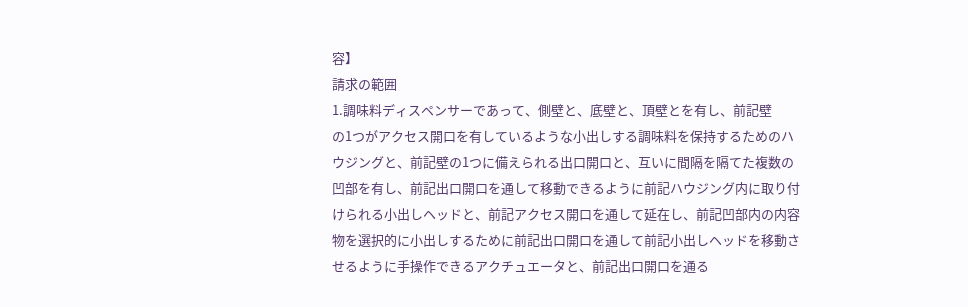容】
請求の範囲
1.調味料ディスペンサーであって、側壁と、底壁と、頂壁とを有し、前記壁
の1つがアクセス開口を有しているような小出しする調味料を保持するためのハ
ウジングと、前記壁の1つに備えられる出口開口と、互いに間隔を隔てた複数の
凹部を有し、前記出口開口を通して移動できるように前記ハウジング内に取り付
けられる小出しヘッドと、前記アクセス開口を通して延在し、前記凹部内の内容
物を選択的に小出しするために前記出口開口を通して前記小出しヘッドを移動さ
せるように手操作できるアクチュエータと、前記出口開口を通る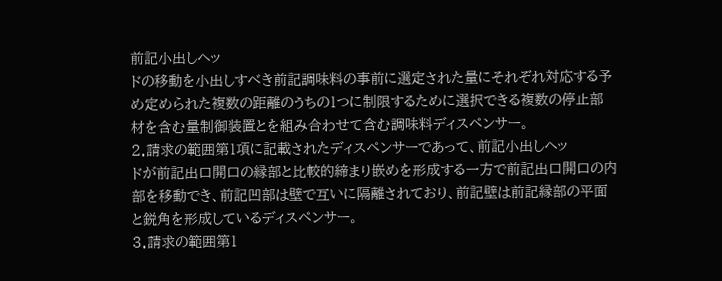前記小出しヘッ
ドの移動を小出しすべき前記調味料の事前に選定された量にそれぞれ対応する予
め定められた複数の距離のうちの1つに制限するために選択できる複数の停止部
材を含む量制御装置とを組み合わせて含む調味料ディスペンサー。
2.請求の範囲第1項に記載されたディスペンサーであって、前記小出しヘッ
ドが前記出口開口の縁部と比較的締まり嵌めを形成する一方で前記出口開口の内
部を移動でき、前記凹部は壁で互いに隔離されており、前記壁は前記縁部の平面
と鋭角を形成しているディスペンサー。
3.請求の範囲第1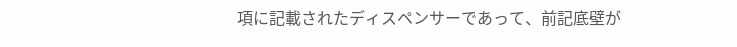項に記載されたディスペンサーであって、前記底壁が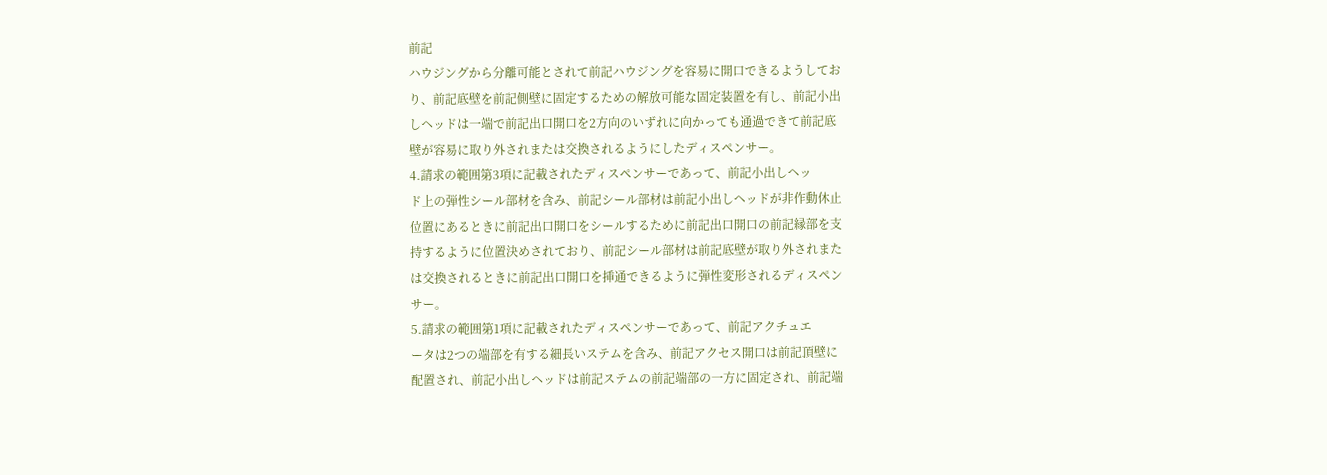前記
ハウジングから分離可能とされて前記ハウジングを容易に開口できるようしてお
り、前記底壁を前記側壁に固定するための解放可能な固定装置を有し、前記小出
しヘッドは一端で前記出口開口を2方向のいずれに向かっても通過できて前記底
壁が容易に取り外されまたは交換されるようにしたディスペンサー。
4.請求の範囲第3項に記載されたディスペンサーであって、前記小出しヘッ
ド上の弾性シール部材を含み、前記シール部材は前記小出しヘッドが非作動休止
位置にあるときに前記出口開口をシールするために前記出口開口の前記縁部を支
持するように位置決めされており、前記シール部材は前記底壁が取り外されまた
は交換されるときに前記出口開口を挿通できるように弾性変形されるディスペン
サー。
5.請求の範囲第1項に記載されたディスペンサーであって、前記アクチュエ
ータは2つの端部を有する細長いステムを含み、前記アクセス開口は前記頂壁に
配置され、前記小出しヘッドは前記ステムの前記端部の一方に固定され、前記端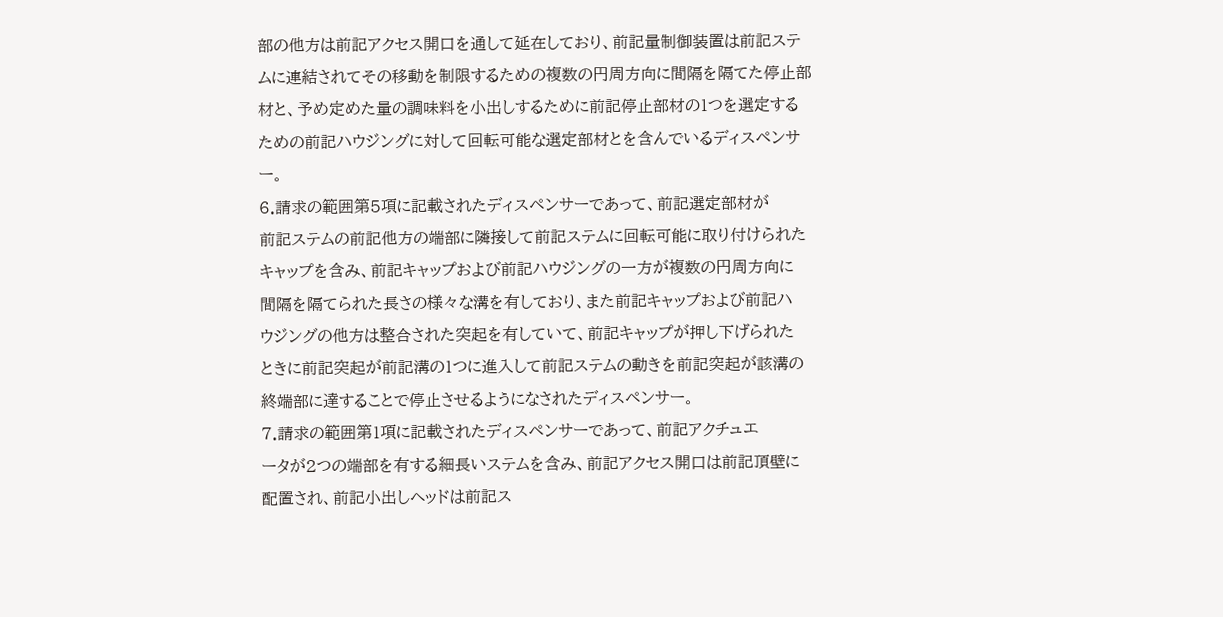部の他方は前記アクセス開口を通して延在しており、前記量制御装置は前記ステ
ムに連結されてその移動を制限するための複数の円周方向に間隔を隔てた停止部
材と、予め定めた量の調味料を小出しするために前記停止部材の1つを選定する
ための前記ハウジングに対して回転可能な選定部材とを含んでいるディスペンサ
ー。
6.請求の範囲第5項に記載されたディスペンサーであって、前記選定部材が
前記ステムの前記他方の端部に隣接して前記ステムに回転可能に取り付けられた
キャップを含み、前記キャップおよび前記ハウジングの一方が複数の円周方向に
間隔を隔てられた長さの様々な溝を有しており、また前記キャップおよび前記ハ
ウジングの他方は整合された突起を有していて、前記キャップが押し下げられた
ときに前記突起が前記溝の1つに進入して前記ステムの動きを前記突起が該溝の
終端部に達することで停止させるようになされたディスペンサー。
7.請求の範囲第1項に記載されたディスペンサーであって、前記アクチュエ
ータが2つの端部を有する細長いステムを含み、前記アクセス開口は前記頂壁に
配置され、前記小出しヘッドは前記ス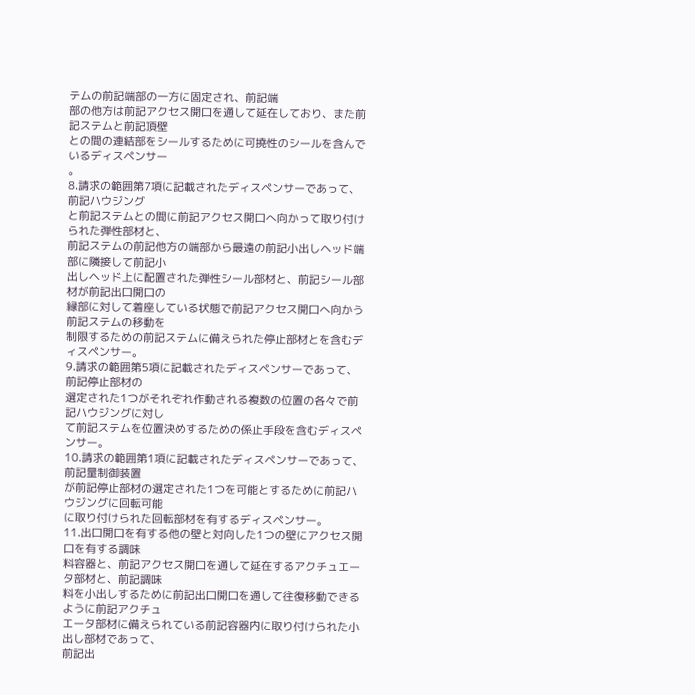テムの前記端部の一方に固定され、前記端
部の他方は前記アクセス開口を通して延在しており、また前記ステムと前記頂壁
との間の連結部をシールするために可撓性のシールを含んでいるディスペンサー
。
8.請求の範囲第7項に記載されたディスペンサーであって、前記ハウジング
と前記ステムとの間に前記アクセス開口へ向かって取り付けられた弾性部材と、
前記ステムの前記他方の端部から最遠の前記小出しヘッド端部に隣接して前記小
出しヘッド上に配置された弾性シール部材と、前記シール部材が前記出口開口の
縁部に対して着座している状態で前記アクセス開口へ向かう前記ステムの移動を
制限するための前記ステムに備えられた停止部材とを含むディスペンサー。
9.請求の範囲第5項に記載されたディスペンサーであって、前記停止部材の
選定された1つがそれぞれ作動される複数の位置の各々で前記ハウジングに対し
て前記ステムを位置決めするための係止手段を含むディスペンサー。
10.請求の範囲第1項に記載されたディスペンサーであって、前記量制御装置
が前記停止部材の選定された1つを可能とするために前記ハウジングに回転可能
に取り付けられた回転部材を有するディスペンサー。
11.出口開口を有する他の壁と対向した1つの壁にアクセス開口を有する調味
料容器と、前記アクセス開口を通して延在するアクチュエータ部材と、前記調味
料を小出しするために前記出口開口を通して往復移動できるように前記アクチュ
エータ部材に備えられている前記容器内に取り付けられた小出し部材であって、
前記出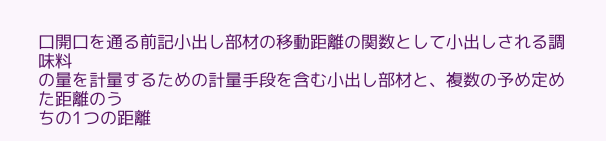口開口を通る前記小出し部材の移動距離の関数として小出しされる調味料
の量を計量するための計量手段を含む小出し部材と、複数の予め定めた距離のう
ちの1つの距離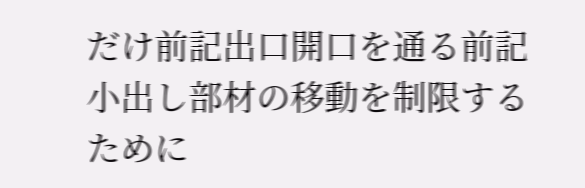だけ前記出口開口を通る前記小出し部材の移動を制限するために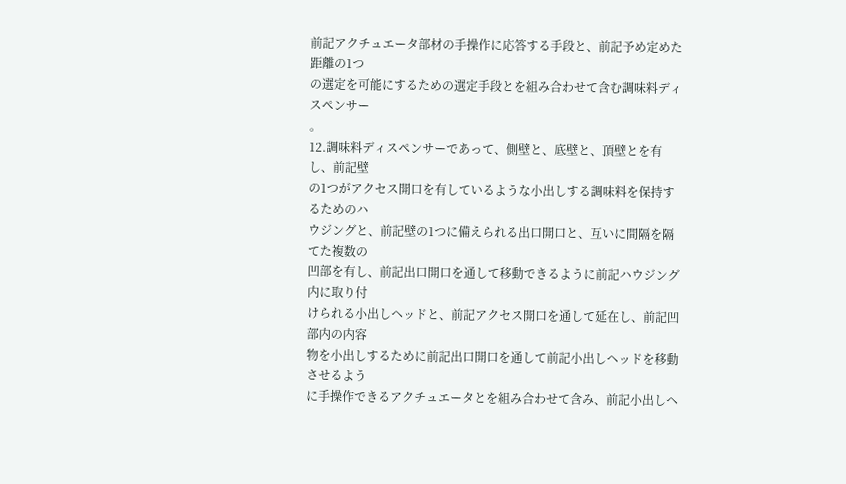前記アクチュエータ部材の手操作に応答する手段と、前記予め定めた距離の1つ
の選定を可能にするための選定手段とを組み合わせて含む調味料ディスペンサー
。
12.調味料ディスペンサーであって、側壁と、底壁と、頂壁とを有し、前記壁
の1つがアクセス開口を有しているような小出しする調味料を保持するためのハ
ウジングと、前記壁の1つに備えられる出口開口と、互いに間隔を隔てた複数の
凹部を有し、前記出口開口を通して移動できるように前記ハウジング内に取り付
けられる小出しヘッドと、前記アクセス開口を通して延在し、前記凹部内の内容
物を小出しするために前記出口開口を通して前記小出しヘッドを移動させるよう
に手操作できるアクチュエータとを組み合わせて含み、前記小出しヘ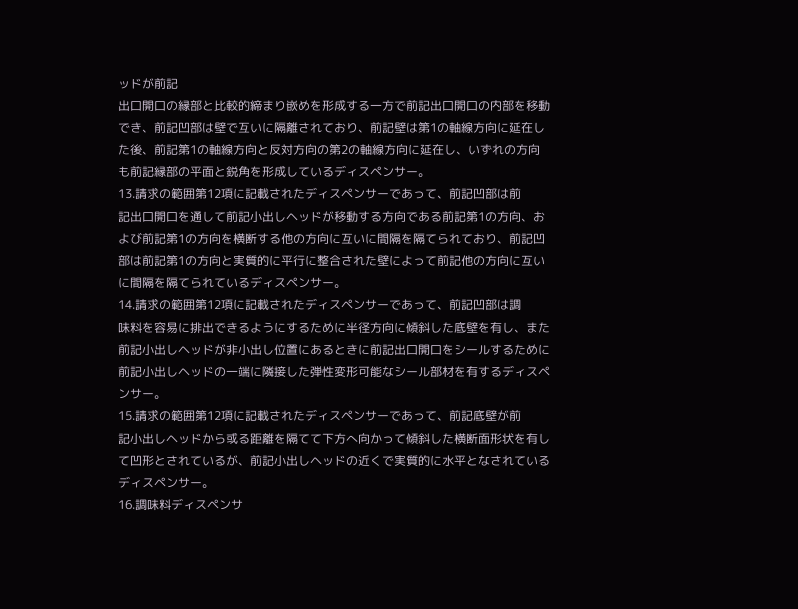ッドが前記
出口開口の縁部と比較的締まり嵌めを形成する一方で前記出口開口の内部を移動
でき、前記凹部は壁で互いに隔離されており、前記壁は第1の軸線方向に延在し
た後、前記第1の軸線方向と反対方向の第2の軸線方向に延在し、いずれの方向
も前記縁部の平面と鋭角を形成しているディスペンサー。
13.請求の範囲第12項に記載されたディスペンサーであって、前記凹部は前
記出口開口を通して前記小出しヘッドが移動する方向である前記第1の方向、お
よび前記第1の方向を横断する他の方向に互いに間隔を隔てられており、前記凹
部は前記第1の方向と実質的に平行に整合された壁によって前記他の方向に互い
に間隔を隔てられているディスペンサー。
14.請求の範囲第12項に記載されたディスペンサーであって、前記凹部は調
味料を容易に排出できるようにするために半径方向に傾斜した底壁を有し、また
前記小出しヘッドが非小出し位置にあるときに前記出口開口をシールするために
前記小出しヘッドの一端に隣接した弾性変形可能なシール部材を有するディスペ
ンサー。
15.請求の範囲第12項に記載されたディスペンサーであって、前記底壁が前
記小出しヘッドから或る距離を隔てて下方へ向かって傾斜した横断面形状を有し
て凹形とされているが、前記小出しヘッドの近くで実質的に水平となされている
ディスペンサー。
16.調味料ディスペンサ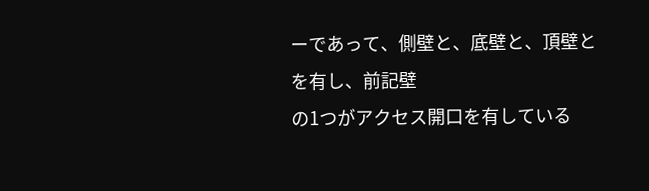ーであって、側壁と、底壁と、頂壁とを有し、前記壁
の1つがアクセス開口を有している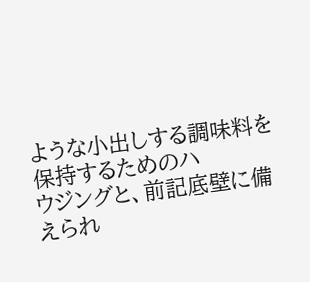ような小出しする調味料を保持するためのハ
ウジングと、前記底壁に備えられ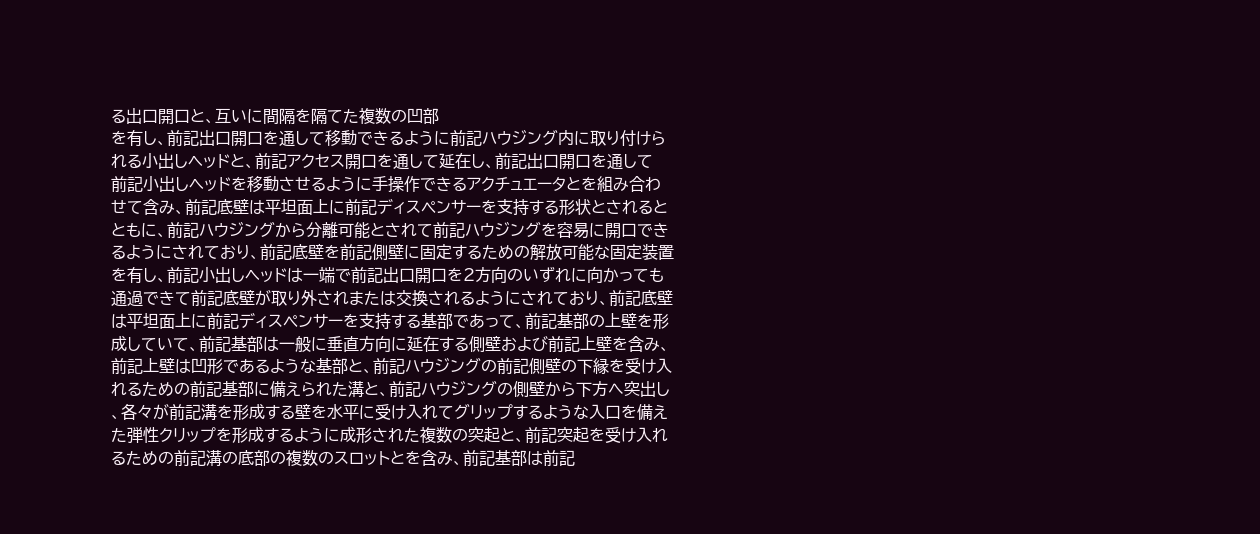る出口開口と、互いに間隔を隔てた複数の凹部
を有し、前記出口開口を通して移動できるように前記ハウジング内に取り付けら
れる小出しヘッドと、前記アクセス開口を通して延在し、前記出口開口を通して
前記小出しヘッドを移動させるように手操作できるアクチュエータとを組み合わ
せて含み、前記底壁は平坦面上に前記ディスペンサーを支持する形状とされると
ともに、前記ハウジングから分離可能とされて前記ハウジングを容易に開口でき
るようにされており、前記底壁を前記側壁に固定するための解放可能な固定装置
を有し、前記小出しヘッドは一端で前記出口開口を2方向のいずれに向かっても
通過できて前記底壁が取り外されまたは交換されるようにされており、前記底壁
は平坦面上に前記ディスペンサーを支持する基部であって、前記基部の上壁を形
成していて、前記基部は一般に垂直方向に延在する側壁および前記上壁を含み、
前記上壁は凹形であるような基部と、前記ハウジングの前記側壁の下縁を受け入
れるための前記基部に備えられた溝と、前記ハウジングの側壁から下方へ突出し
、各々が前記溝を形成する壁を水平に受け入れてグリップするような入口を備え
た弾性クリップを形成するように成形された複数の突起と、前記突起を受け入れ
るための前記溝の底部の複数のスロットとを含み、前記基部は前記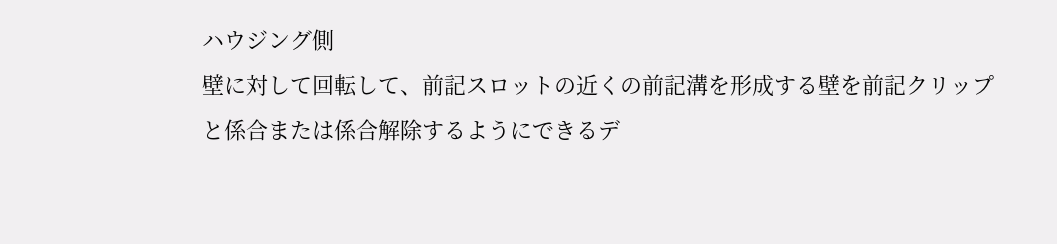ハウジング側
壁に対して回転して、前記スロットの近くの前記溝を形成する壁を前記クリップ
と係合または係合解除するようにできるデ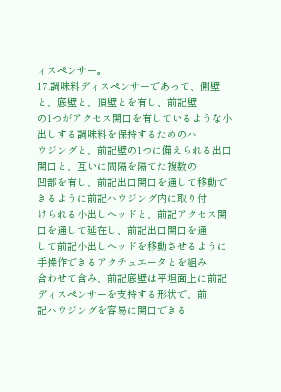ィスペンサー。
17.調味料ディスペンサーであって、側壁と、底壁と、頂壁とを有し、前記壁
の1つがアクセス開口を有しているような小出しする調味料を保持するためのハ
ウジングと、前記壁の1つに備えられる出口開口と、互いに間隔を隔てた複数の
凹部を有し、前記出口開口を通して移動できるように前記ハウジング内に取り付
けられる小出しヘッドと、前記アクセス開口を通して延在し、前記出口開口を通
して前記小出しヘッドを移動させるように手操作できるアクチュエータとを組み
合わせて含み、前記底壁は平坦面上に前記ディスペンサーを支持する形状で、前
記ハウジングを容易に開口できる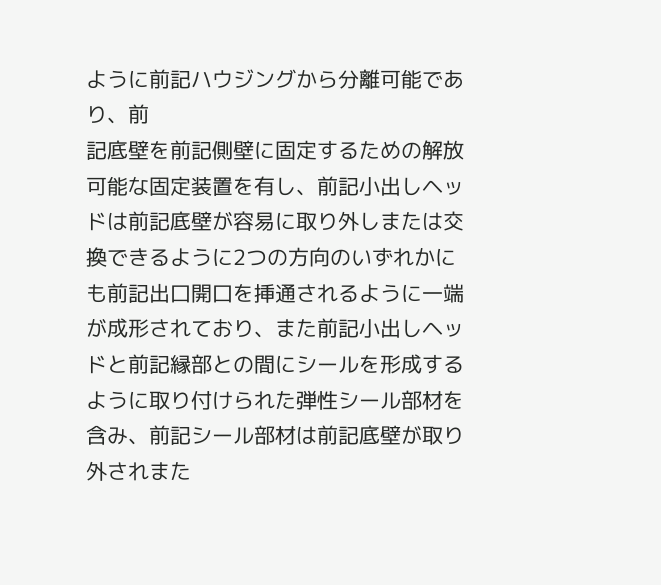ように前記ハウジングから分離可能であり、前
記底壁を前記側壁に固定するための解放可能な固定装置を有し、前記小出しヘッ
ドは前記底壁が容易に取り外しまたは交換できるように2つの方向のいずれかに
も前記出口開口を挿通されるように一端が成形されており、また前記小出しヘッ
ドと前記縁部との間にシールを形成するように取り付けられた弾性シール部材を
含み、前記シール部材は前記底壁が取り外されまた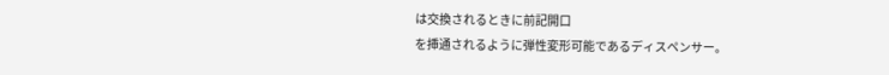は交換されるときに前記開口
を挿通されるように弾性変形可能であるディスペンサー。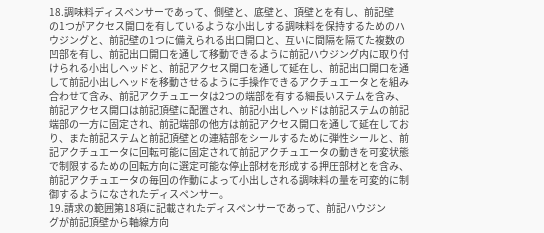18.調味料ディスペンサーであって、側壁と、底壁と、頂壁とを有し、前記壁
の1つがアクセス開口を有しているような小出しする調味料を保持するためのハ
ウジングと、前記壁の1つに備えられる出口開口と、互いに間隔を隔てた複数の
凹部を有し、前記出口開口を通して移動できるように前記ハウジング内に取り付
けられる小出しヘッドと、前記アクセス開口を通して延在し、前記出口開口を通
して前記小出しヘッドを移動させるように手操作できるアクチュエータとを組み
合わせて含み、前記アクチュエータは2つの端部を有する細長いステムを含み、
前記アクセス開口は前記頂壁に配置され、前記小出しヘッドは前記ステムの前記
端部の一方に固定され、前記端部の他方は前記アクセス開口を通して延在してお
り、また前記ステムと前記頂壁との連結部をシールするために弾性シールと、前
記アクチュエータに回転可能に固定されて前記アクチュエータの動きを可変状態
で制限するための回転方向に選定可能な停止部材を形成する押圧部材とを含み、
前記アクチュエータの毎回の作動によって小出しされる調味料の量を可変的に制
御するようになされたディスペンサー。
19.請求の範囲第18項に記載されたディスペンサーであって、前記ハウジン
グが前記頂壁から軸線方向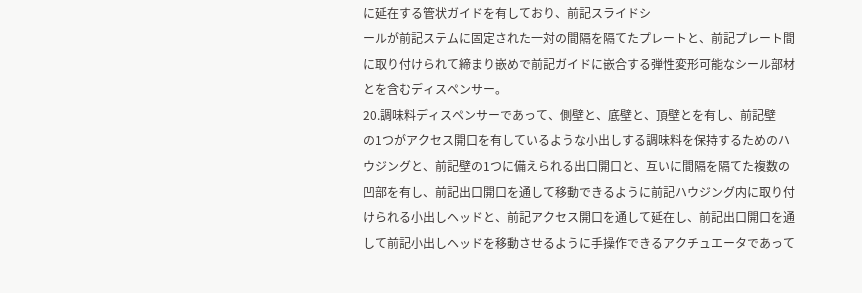に延在する管状ガイドを有しており、前記スライドシ
ールが前記ステムに固定された一対の間隔を隔てたプレートと、前記プレート間
に取り付けられて締まり嵌めで前記ガイドに嵌合する弾性変形可能なシール部材
とを含むディスペンサー。
20.調味料ディスペンサーであって、側壁と、底壁と、頂壁とを有し、前記壁
の1つがアクセス開口を有しているような小出しする調味料を保持するためのハ
ウジングと、前記壁の1つに備えられる出口開口と、互いに間隔を隔てた複数の
凹部を有し、前記出口開口を通して移動できるように前記ハウジング内に取り付
けられる小出しヘッドと、前記アクセス開口を通して延在し、前記出口開口を通
して前記小出しヘッドを移動させるように手操作できるアクチュエータであって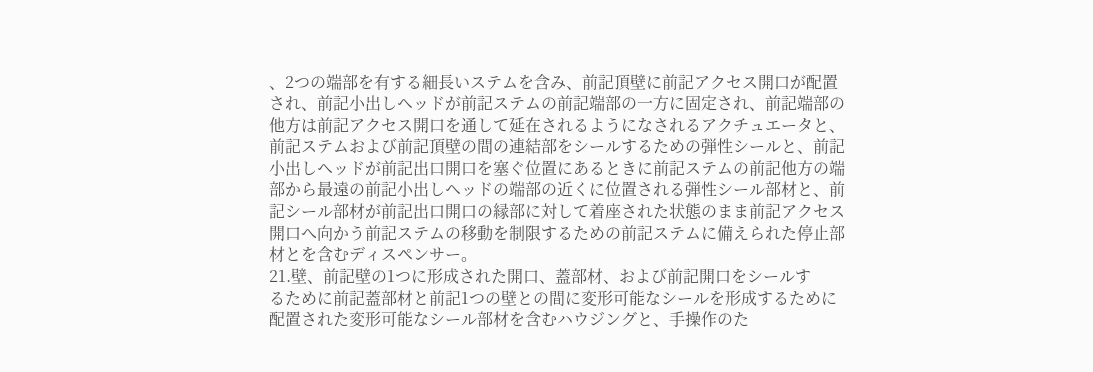、2つの端部を有する細長いステムを含み、前記頂壁に前記アクセス開口が配置
され、前記小出しヘッドが前記ステムの前記端部の一方に固定され、前記端部の
他方は前記アクセス開口を通して延在されるようになされるアクチュエータと、
前記ステムおよび前記頂壁の間の連結部をシールするための弾性シールと、前記
小出しヘッドが前記出口開口を塞ぐ位置にあるときに前記ステムの前記他方の端
部から最遠の前記小出しヘッドの端部の近くに位置される弾性シール部材と、前
記シール部材が前記出口開口の縁部に対して着座された状態のまま前記アクセス
開口へ向かう前記ステムの移動を制限するための前記ステムに備えられた停止部
材とを含むディスペンサー。
21.壁、前記壁の1つに形成された開口、蓋部材、および前記開口をシールす
るために前記蓋部材と前記1つの壁との間に変形可能なシールを形成するために
配置された変形可能なシール部材を含むハウジングと、手操作のた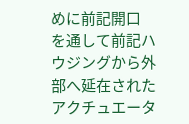めに前記開口
を通して前記ハウジングから外部へ延在されたアクチュエータ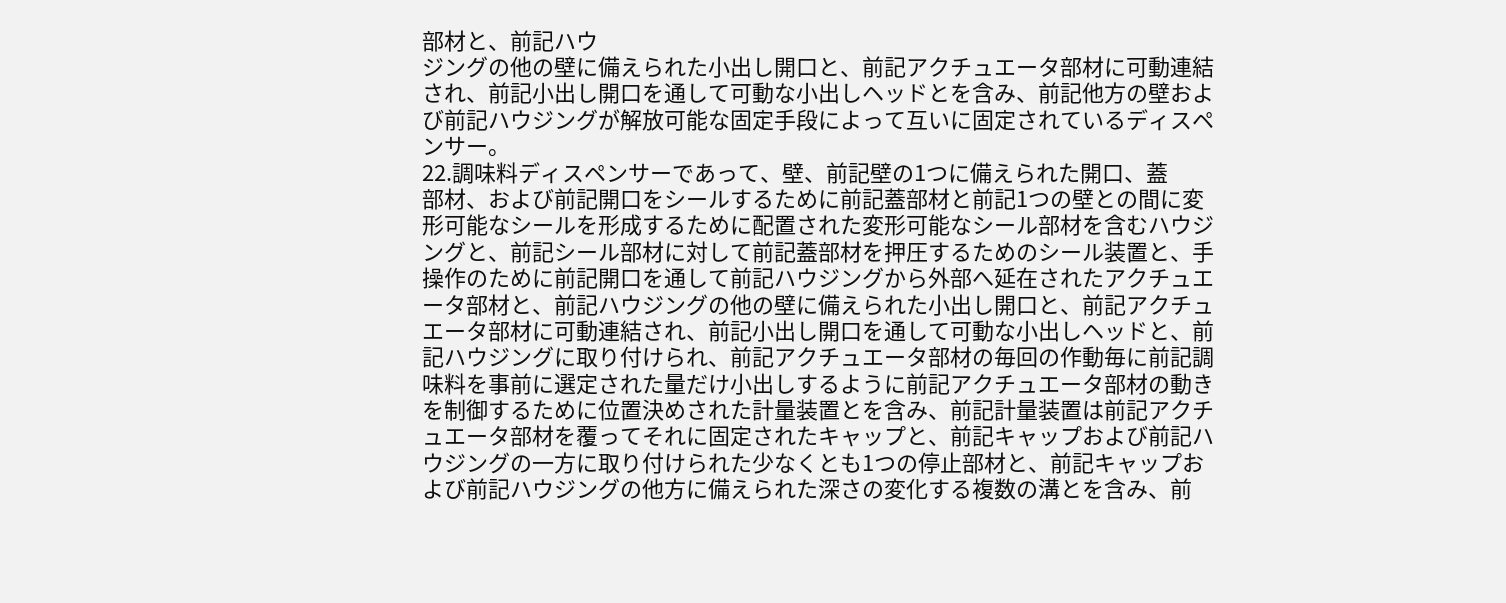部材と、前記ハウ
ジングの他の壁に備えられた小出し開口と、前記アクチュエータ部材に可動連結
され、前記小出し開口を通して可動な小出しヘッドとを含み、前記他方の壁およ
び前記ハウジングが解放可能な固定手段によって互いに固定されているディスペ
ンサー。
22.調味料ディスペンサーであって、壁、前記壁の1つに備えられた開口、蓋
部材、および前記開口をシールするために前記蓋部材と前記1つの壁との間に変
形可能なシールを形成するために配置された変形可能なシール部材を含むハウジ
ングと、前記シール部材に対して前記蓋部材を押圧するためのシール装置と、手
操作のために前記開口を通して前記ハウジングから外部へ延在されたアクチュエ
ータ部材と、前記ハウジングの他の壁に備えられた小出し開口と、前記アクチュ
エータ部材に可動連結され、前記小出し開口を通して可動な小出しヘッドと、前
記ハウジングに取り付けられ、前記アクチュエータ部材の毎回の作動毎に前記調
味料を事前に選定された量だけ小出しするように前記アクチュエータ部材の動き
を制御するために位置決めされた計量装置とを含み、前記計量装置は前記アクチ
ュエータ部材を覆ってそれに固定されたキャップと、前記キャップおよび前記ハ
ウジングの一方に取り付けられた少なくとも1つの停止部材と、前記キャップお
よび前記ハウジングの他方に備えられた深さの変化する複数の溝とを含み、前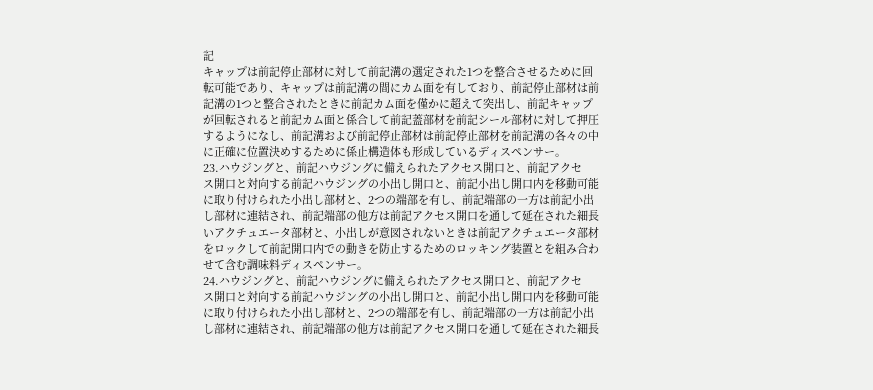記
キャップは前記停止部材に対して前記溝の選定された1つを整合させるために回
転可能であり、キャップは前記溝の間にカム面を有しており、前記停止部材は前
記溝の1つと整合されたときに前記カム面を僅かに超えて突出し、前記キャップ
が回転されると前記カム面と係合して前記蓋部材を前記シール部材に対して押圧
するようになし、前記溝および前記停止部材は前記停止部材を前記溝の各々の中
に正確に位置決めするために係止構造体も形成しているディスペンサー。
23.ハウジングと、前記ハウジングに備えられたアクセス開口と、前記アクセ
ス開口と対向する前記ハウジングの小出し開口と、前記小出し開口内を移動可能
に取り付けられた小出し部材と、2つの端部を有し、前記端部の一方は前記小出
し部材に連結され、前記端部の他方は前記アクセス開口を通して延在された細長
いアクチュエータ部材と、小出しが意図されないときは前記アクチュエータ部材
をロックして前記開口内での動きを防止するためのロッキング装置とを組み合わ
せて含む調味料ディスペンサー。
24.ハウジングと、前記ハウジングに備えられたアクセス開口と、前記アクセ
ス開口と対向する前記ハウジングの小出し開口と、前記小出し開口内を移動可能
に取り付けられた小出し部材と、2つの端部を有し、前記端部の一方は前記小出
し部材に連結され、前記端部の他方は前記アクセス開口を通して延在された細長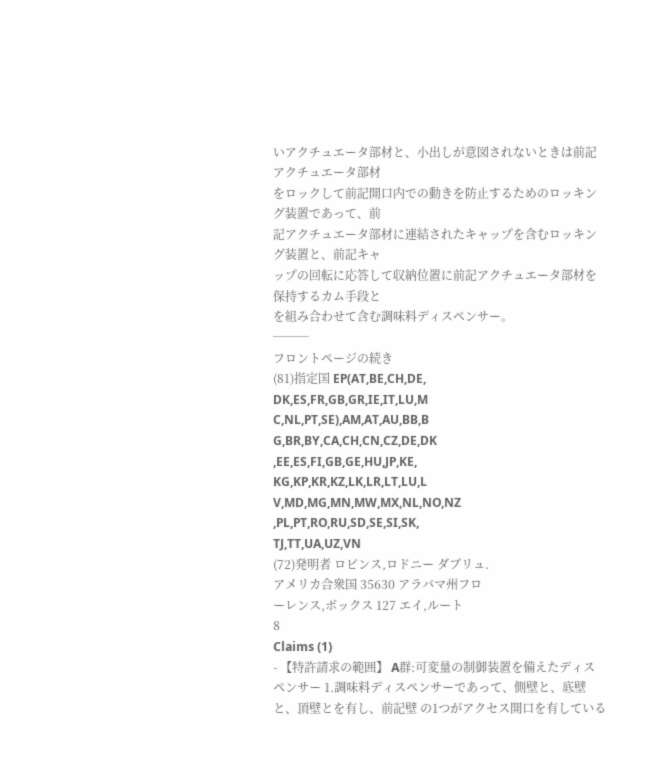いアクチュエータ部材と、小出しが意図されないときは前記アクチュエータ部材
をロックして前記開口内での動きを防止するためのロッキング装置であって、前
記アクチュエータ部材に連結されたキャップを含むロッキング装置と、前記キャ
ップの回転に応答して収納位置に前記アクチュエータ部材を保持するカム手段と
を組み合わせて含む調味料ディスペンサー。
───
フロントページの続き
(81)指定国 EP(AT,BE,CH,DE,
DK,ES,FR,GB,GR,IE,IT,LU,M
C,NL,PT,SE),AM,AT,AU,BB,B
G,BR,BY,CA,CH,CN,CZ,DE,DK
,EE,ES,FI,GB,GE,HU,JP,KE,
KG,KP,KR,KZ,LK,LR,LT,LU,L
V,MD,MG,MN,MW,MX,NL,NO,NZ
,PL,PT,RO,RU,SD,SE,SI,SK,
TJ,TT,UA,UZ,VN
(72)発明者 ロビンス,ロドニー ダブリュ.
アメリカ合衆国 35630 アラバマ州フロ
ーレンス,ボックス 127 エイ,ルート
8
Claims (1)
- 【特許請求の範囲】 A群:可変量の制御装置を備えたディスペンサー 1.調味料ディスペンサーであって、側壁と、底壁と、頂壁とを有し、前記壁 の1つがアクセス開口を有している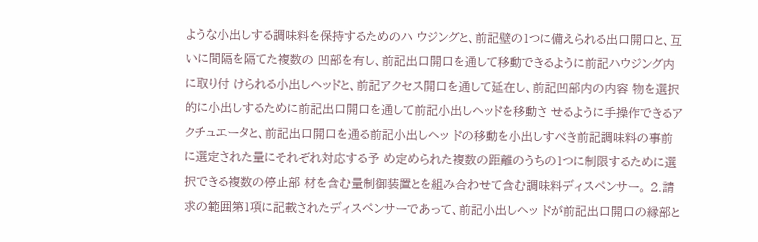ような小出しする調味料を保持するためのハ ウジングと、前記壁の1つに備えられる出口開口と、互いに間隔を隔てた複数の 凹部を有し、前記出口開口を通して移動できるように前記ハウジング内に取り付 けられる小出しヘッドと、前記アクセス開口を通して延在し、前記凹部内の内容 物を選択的に小出しするために前記出口開口を通して前記小出しヘッドを移動さ せるように手操作できるアクチュエータと、前記出口開口を通る前記小出しヘッ ドの移動を小出しすべき前記調味料の事前に選定された量にそれぞれ対応する予 め定められた複数の距離のうちの1つに制限するために選択できる複数の停止部 材を含む量制御装置とを組み合わせて含む調味料ディスペンサー。 2.請求の範囲第1項に記載されたディスペンサーであって、前記小出しヘッ ドが前記出口開口の縁部と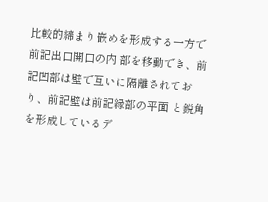比較的締まり嵌めを形成する一方で前記出口開口の内 部を移動でき、前記凹部は壁で互いに隔離されており、前記壁は前記縁部の平面 と鋭角を形成しているデ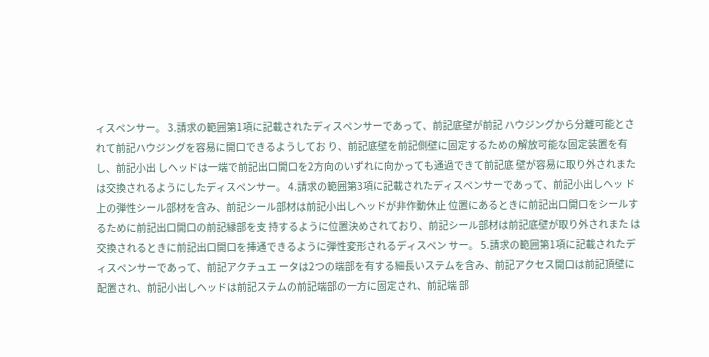ィスペンサー。 3.請求の範囲第1項に記載されたディスペンサーであって、前記底壁が前記 ハウジングから分離可能とされて前記ハウジングを容易に開口できるようしてお り、前記底壁を前記側壁に固定するための解放可能な固定装置を有し、前記小出 しヘッドは一端で前記出口開口を2方向のいずれに向かっても通過できて前記底 壁が容易に取り外されまたは交換されるようにしたディスペンサー。 4.請求の範囲第3項に記載されたディスペンサーであって、前記小出しヘッ ド上の弾性シール部材を含み、前記シール部材は前記小出しヘッドが非作動休止 位置にあるときに前記出口開口をシールするために前記出口開口の前記縁部を支 持するように位置決めされており、前記シール部材は前記底壁が取り外されまた は交換されるときに前記出口開口を挿通できるように弾性変形されるディスペン サー。 5.請求の範囲第1項に記載されたディスペンサーであって、前記アクチュエ ータは2つの端部を有する細長いステムを含み、前記アクセス開口は前記頂壁に 配置され、前記小出しヘッドは前記ステムの前記端部の一方に固定され、前記端 部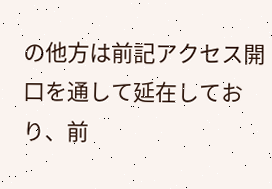の他方は前記アクセス開口を通して延在しており、前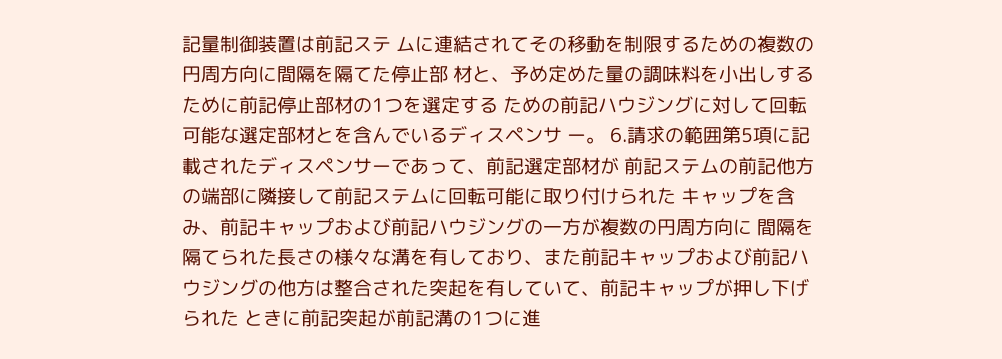記量制御装置は前記ステ ムに連結されてその移動を制限するための複数の円周方向に間隔を隔てた停止部 材と、予め定めた量の調味料を小出しするために前記停止部材の1つを選定する ための前記ハウジングに対して回転可能な選定部材とを含んでいるディスペンサ ー。 6.請求の範囲第5項に記載されたディスペンサーであって、前記選定部材が 前記ステムの前記他方の端部に隣接して前記ステムに回転可能に取り付けられた キャップを含み、前記キャップおよび前記ハウジングの一方が複数の円周方向に 間隔を隔てられた長さの様々な溝を有しており、また前記キャップおよび前記ハ ウジングの他方は整合された突起を有していて、前記キャップが押し下げられた ときに前記突起が前記溝の1つに進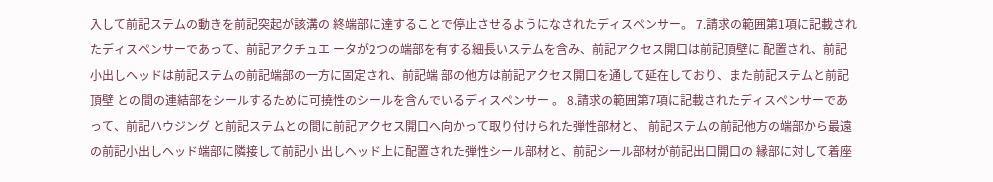入して前記ステムの動きを前記突起が該溝の 終端部に達することで停止させるようになされたディスペンサー。 7.請求の範囲第1項に記載されたディスペンサーであって、前記アクチュエ ータが2つの端部を有する細長いステムを含み、前記アクセス開口は前記頂壁に 配置され、前記小出しヘッドは前記ステムの前記端部の一方に固定され、前記端 部の他方は前記アクセス開口を通して延在しており、また前記ステムと前記頂壁 との間の連結部をシールするために可撓性のシールを含んでいるディスペンサー 。 8.請求の範囲第7項に記載されたディスペンサーであって、前記ハウジング と前記ステムとの間に前記アクセス開口へ向かって取り付けられた弾性部材と、 前記ステムの前記他方の端部から最遠の前記小出しヘッド端部に隣接して前記小 出しヘッド上に配置された弾性シール部材と、前記シール部材が前記出口開口の 縁部に対して着座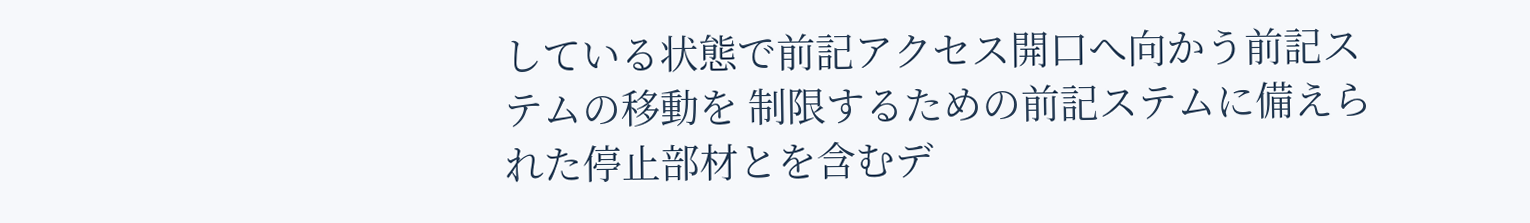している状態で前記アクセス開口へ向かう前記ステムの移動を 制限するための前記ステムに備えられた停止部材とを含むデ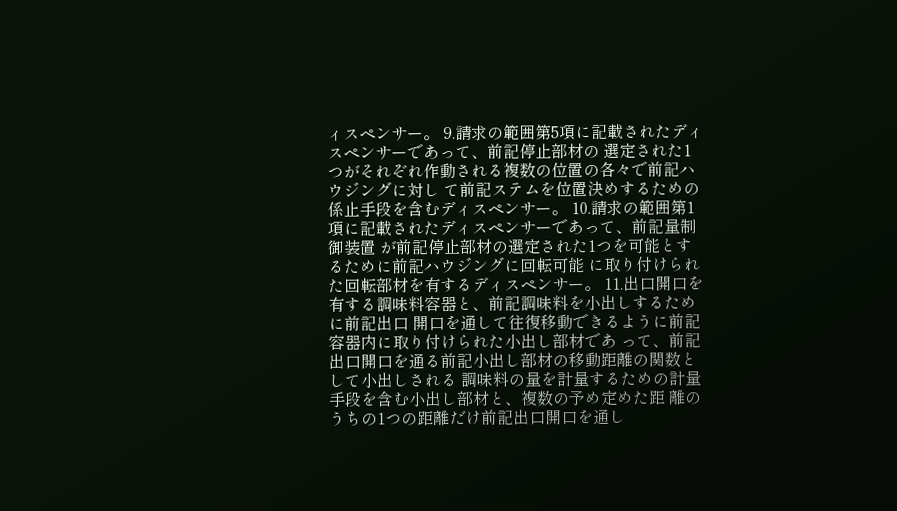ィスペンサー。 9.請求の範囲第5項に記載されたディスペンサーであって、前記停止部材の 選定された1つがそれぞれ作動される複数の位置の各々で前記ハウジングに対し て前記ステムを位置決めするための係止手段を含むディスペンサー。 10.請求の範囲第1項に記載されたディスペンサーであって、前記量制御装置 が前記停止部材の選定された1つを可能とするために前記ハウジングに回転可能 に取り付けられた回転部材を有するディスペンサー。 11.出口開口を有する調味料容器と、前記調味料を小出しするために前記出口 開口を通して往復移動できるように前記容器内に取り付けられた小出し部材であ って、前記出口開口を通る前記小出し部材の移動距離の関数として小出しされる 調味料の量を計量するための計量手段を含む小出し部材と、複数の予め定めた距 離のうちの1つの距離だけ前記出口開口を通し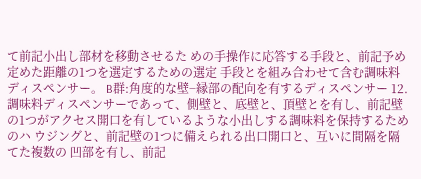て前記小出し部材を移動させるた めの手操作に応答する手段と、前記予め定めた距離の1つを選定するための選定 手段とを組み合わせて含む調味料ディスペンサー。 B群:角度的な壁−縁部の配向を有するディスペンサー 12.調味料ディスペンサーであって、側壁と、底壁と、頂壁とを有し、前記壁 の1つがアクセス開口を有しているような小出しする調味料を保持するためのハ ウジングと、前記壁の1つに備えられる出口開口と、互いに間隔を隔てた複数の 凹部を有し、前記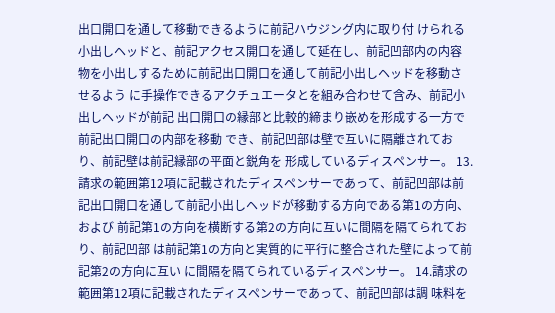出口開口を通して移動できるように前記ハウジング内に取り付 けられる小出しヘッドと、前記アクセス開口を通して延在し、前記凹部内の内容 物を小出しするために前記出口開口を通して前記小出しヘッドを移動させるよう に手操作できるアクチュエータとを組み合わせて含み、前記小出しヘッドが前記 出口開口の縁部と比較的締まり嵌めを形成する一方で前記出口開口の内部を移動 でき、前記凹部は壁で互いに隔離されており、前記壁は前記縁部の平面と鋭角を 形成しているディスペンサー。 13.請求の範囲第12項に記載されたディスペンサーであって、前記凹部は前 記出口開口を通して前記小出しヘッドが移動する方向である第1の方向、および 前記第1の方向を横断する第2の方向に互いに間隔を隔てられており、前記凹部 は前記第1の方向と実質的に平行に整合された壁によって前記第2の方向に互い に間隔を隔てられているディスペンサー。 14.請求の範囲第12項に記載されたディスペンサーであって、前記凹部は調 味料を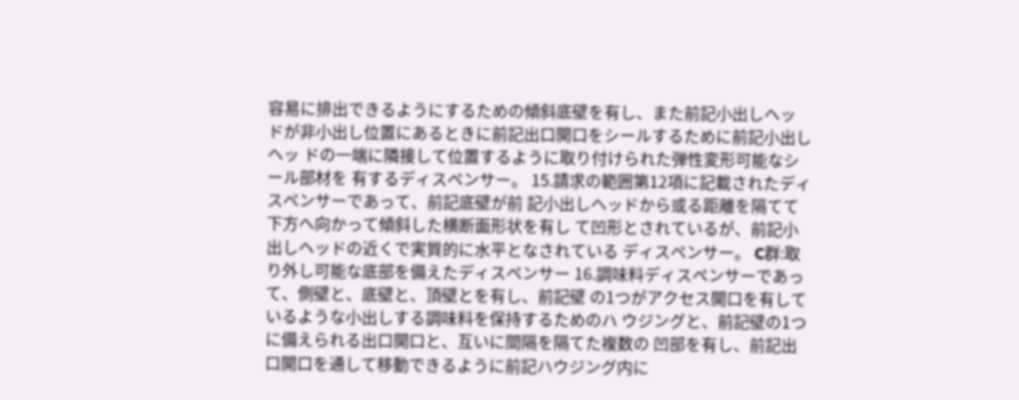容易に排出できるようにするための傾斜底壁を有し、また前記小出しヘッ ドが非小出し位置にあるときに前記出口開口をシールするために前記小出しヘッ ドの一端に隣接して位置するように取り付けられた弾性変形可能なシール部材を 有するディスペンサー。 15.請求の範囲第12項に記載されたディスペンサーであって、前記底壁が前 記小出しヘッドから或る距離を隔てて下方へ向かって傾斜した横断面形状を有し て凹形とされているが、前記小出しヘッドの近くで実質的に水平となされている ディスペンサー。 C群:取り外し可能な底部を備えたディスペンサー 16.調味料ディスペンサーであって、側壁と、底壁と、頂壁とを有し、前記壁 の1つがアクセス開口を有しているような小出しする調味料を保持するためのハ ウジングと、前記壁の1つに備えられる出口開口と、互いに間隔を隔てた複数の 凹部を有し、前記出口開口を通して移動できるように前記ハウジング内に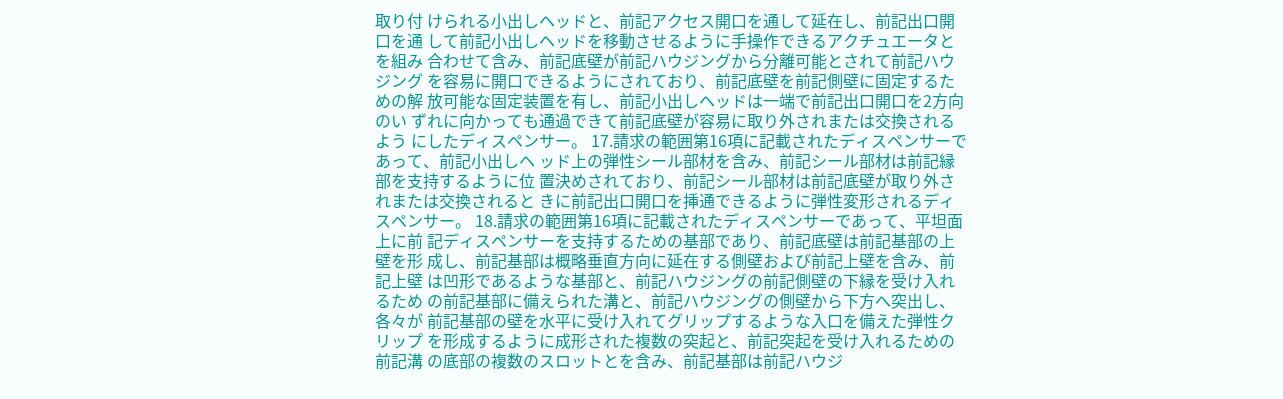取り付 けられる小出しヘッドと、前記アクセス開口を通して延在し、前記出口開口を通 して前記小出しヘッドを移動させるように手操作できるアクチュエータとを組み 合わせて含み、前記底壁が前記ハウジングから分離可能とされて前記ハウジング を容易に開口できるようにされており、前記底壁を前記側壁に固定するための解 放可能な固定装置を有し、前記小出しヘッドは一端で前記出口開口を2方向のい ずれに向かっても通過できて前記底壁が容易に取り外されまたは交換されるよう にしたディスペンサー。 17.請求の範囲第16項に記載されたディスペンサーであって、前記小出しヘ ッド上の弾性シール部材を含み、前記シール部材は前記縁部を支持するように位 置決めされており、前記シール部材は前記底壁が取り外されまたは交換されると きに前記出口開口を挿通できるように弾性変形されるディスペンサー。 18.請求の範囲第16項に記載されたディスペンサーであって、平坦面上に前 記ディスペンサーを支持するための基部であり、前記底壁は前記基部の上壁を形 成し、前記基部は概略垂直方向に延在する側壁および前記上壁を含み、前記上壁 は凹形であるような基部と、前記ハウジングの前記側壁の下縁を受け入れるため の前記基部に備えられた溝と、前記ハウジングの側壁から下方へ突出し、各々が 前記基部の壁を水平に受け入れてグリップするような入口を備えた弾性クリップ を形成するように成形された複数の突起と、前記突起を受け入れるための前記溝 の底部の複数のスロットとを含み、前記基部は前記ハウジ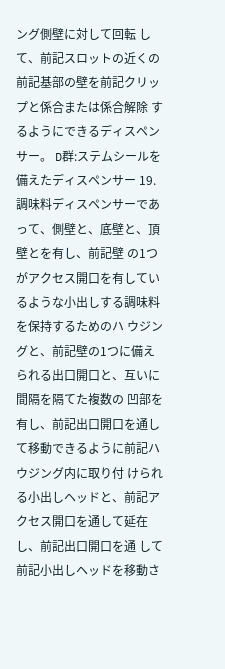ング側壁に対して回転 して、前記スロットの近くの前記基部の壁を前記クリップと係合または係合解除 するようにできるディスペンサー。 D群:ステムシールを備えたディスペンサー 19.調味料ディスペンサーであって、側壁と、底壁と、頂壁とを有し、前記壁 の1つがアクセス開口を有しているような小出しする調味料を保持するためのハ ウジングと、前記壁の1つに備えられる出口開口と、互いに間隔を隔てた複数の 凹部を有し、前記出口開口を通して移動できるように前記ハウジング内に取り付 けられる小出しヘッドと、前記アクセス開口を通して延在し、前記出口開口を通 して前記小出しヘッドを移動さ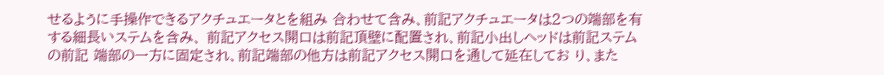せるように手操作できるアクチュエータとを組み 合わせて含み、前記アクチュエータは2つの端部を有する細長いステムを含み、 前記アクセス開口は前記頂壁に配置され、前記小出しヘッドは前記ステムの前記 端部の一方に固定され、前記端部の他方は前記アクセス開口を通して延在してお り、また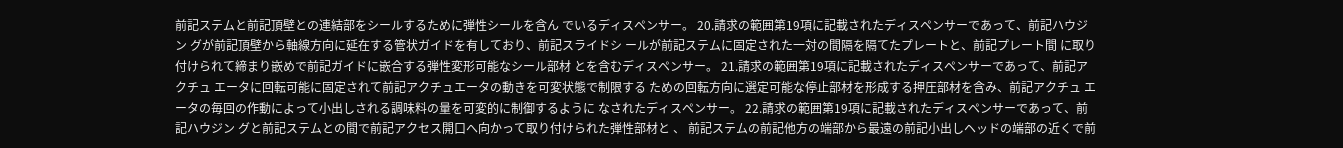前記ステムと前記頂壁との連結部をシールするために弾性シールを含ん でいるディスペンサー。 20.請求の範囲第19項に記載されたディスペンサーであって、前記ハウジン グが前記頂壁から軸線方向に延在する管状ガイドを有しており、前記スライドシ ールが前記ステムに固定された一対の間隔を隔てたプレートと、前記プレート間 に取り付けられて締まり嵌めで前記ガイドに嵌合する弾性変形可能なシール部材 とを含むディスペンサー。 21.請求の範囲第19項に記載されたディスペンサーであって、前記アクチュ エータに回転可能に固定されて前記アクチュエータの動きを可変状態で制限する ための回転方向に選定可能な停止部材を形成する押圧部材を含み、前記アクチュ エータの毎回の作動によって小出しされる調味料の量を可変的に制御するように なされたディスペンサー。 22.請求の範囲第19項に記載されたディスペンサーであって、前記ハウジン グと前記ステムとの間で前記アクセス開口へ向かって取り付けられた弾性部材と 、 前記ステムの前記他方の端部から最遠の前記小出しヘッドの端部の近くで前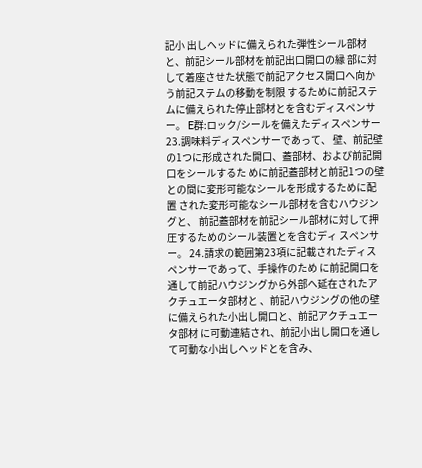記小 出しヘッドに備えられた弾性シール部材と、前記シール部材を前記出口開口の縁 部に対して着座させた状態で前記アクセス開口へ向かう前記ステムの移動を制限 するために前記ステムに備えられた停止部材とを含むディスペンサー。 E群:ロック/シールを備えたディスペンサー 23.調味料ディスペンサーであって、 壁、前記壁の1つに形成された開口、蓋部材、および前記開口をシールするた めに前記蓋部材と前記1つの壁との間に変形可能なシールを形成するために配置 された変形可能なシール部材を含むハウジングと、 前記蓋部材を前記シール部材に対して押圧するためのシール装置とを含むディ スペンサー。 24.請求の範囲第23項に記載されたディスペンサーであって、手操作のため に前記開口を通して前記ハウジングから外部へ延在されたアクチュエータ部材と 、前記ハウジングの他の壁に備えられた小出し開口と、前記アクチュエータ部材 に可動連結され、前記小出し開口を通して可動な小出しヘッドとを含み、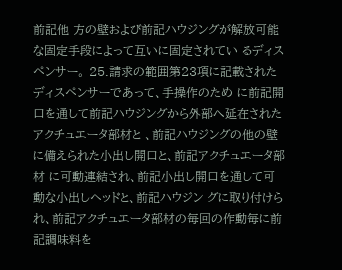前記他 方の壁および前記ハウジングが解放可能な固定手段によって互いに固定されてい るディスペンサー。 25.請求の範囲第23項に記載されたディスペンサーであって、手操作のため に前記開口を通して前記ハウジングから外部へ延在されたアクチュエータ部材と 、前記ハウジングの他の壁に備えられた小出し開口と、前記アクチュエータ部材 に可動連結され、前記小出し開口を通して可動な小出しヘッドと、前記ハウジン グに取り付けられ、前記アクチュエータ部材の毎回の作動毎に前記調味料を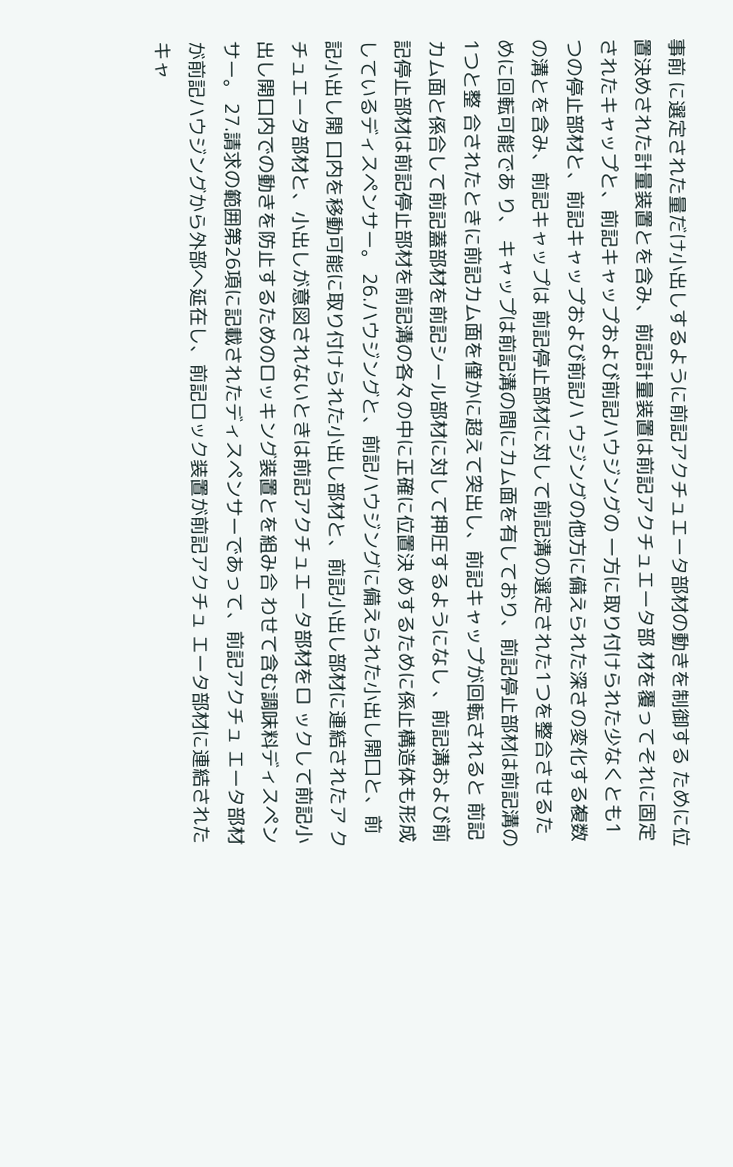事前 に選定された量だけ小出しするように前記アクチュエータ部材の動きを制御する ために位置決めされた計量装置とを含み、前記計量装置は前記アクチュエータ部 材を覆ってそれに固定されたキャップと、前記キャップおよび前記ハウジングの 一方に取り付けられた少なくとも1つの停止部材と、前記キャップおよび前記ハ ウジングの他方に備えられた深さの変化する複数の溝とを含み、前記キャップは 前記停止部材に対して前記溝の選定された1つを整合させるために回転可能であ り、 キャップは前記溝の間にカム面を有しており、前記停止部材は前記溝の1つと整 合されたときに前記カム面を僅かに超えて突出し、前記キャップが回転されると 前記カム面と係合して前記蓋部材を前記シール部材に対して押圧するようになし 、前記溝および前記停止部材は前記停止部材を前記溝の各々の中に正確に位置決 めするために係止構造体も形成しているディスペンサー。 26.ハウジングと、前記ハウジングに備えられた小出し開口と、前記小出し開 口内を移動可能に取り付けられた小出し部材と、前記小出し部材に連結されたア クチュエータ部材と、小出しが意図されないときは前記アクチュエータ部材をロ ックして前記小出し開口内での動きを防止するためのロッキング装置とを組み合 わせて含む調味料ディスペンサー。 27.請求の範囲第26項に記載されたディスペンサーであって、前記アクチュ エータ部材が前記ハウジングから外部へ延在し、前記ロック装置が前記アクチュ エータ部材に連結されたキャ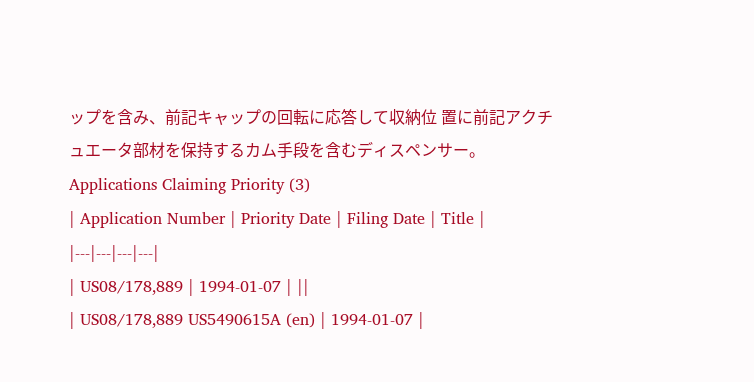ップを含み、前記キャップの回転に応答して収納位 置に前記アクチュエータ部材を保持するカム手段を含むディスペンサー。
Applications Claiming Priority (3)
| Application Number | Priority Date | Filing Date | Title |
|---|---|---|---|
| US08/178,889 | 1994-01-07 | ||
| US08/178,889 US5490615A (en) | 1994-01-07 |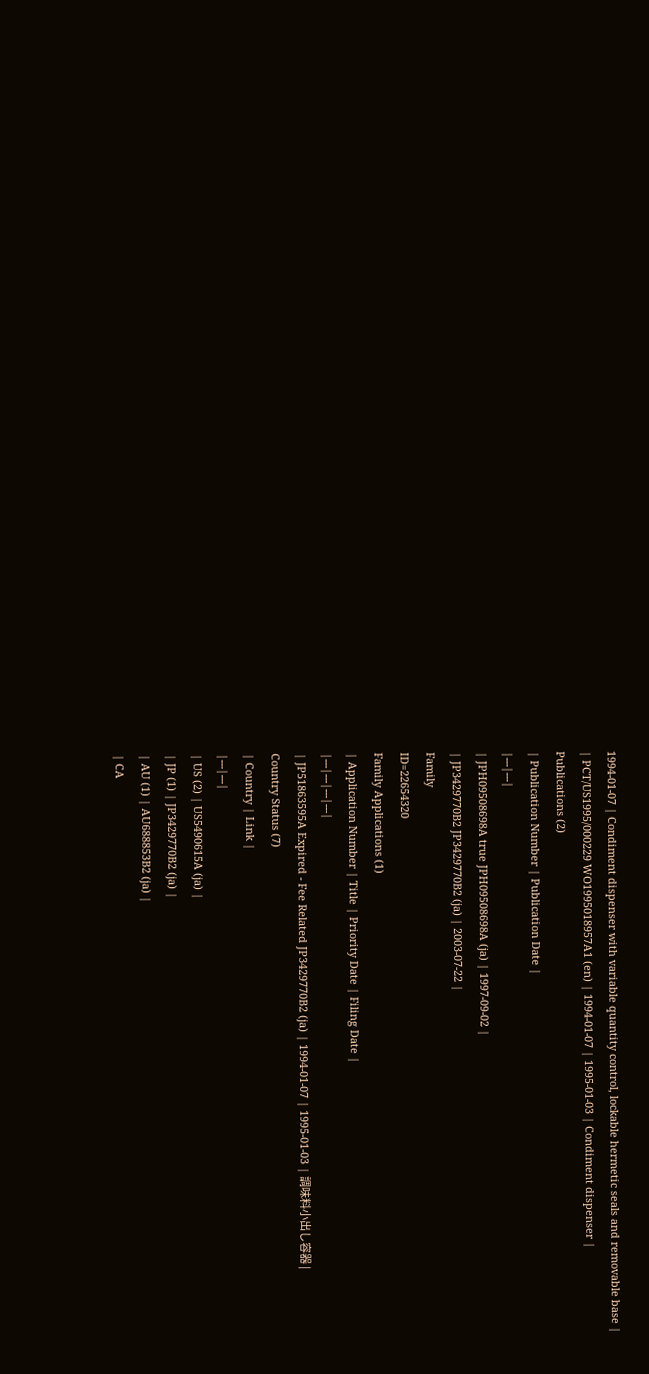1994-01-07 | Condiment dispenser with variable quantity control, lockable hermetic seals and removable base |
| PCT/US1995/000229 WO1995018957A1 (en) | 1994-01-07 | 1995-01-03 | Condiment dispenser |
Publications (2)
| Publication Number | Publication Date |
|---|---|
| JPH09508698A true JPH09508698A (ja) | 1997-09-02 |
| JP3429770B2 JP3429770B2 (ja) | 2003-07-22 |
Family
ID=22654320
Family Applications (1)
| Application Number | Title | Priority Date | Filing Date |
|---|---|---|---|
| JP51863595A Expired - Fee Related JP3429770B2 (ja) | 1994-01-07 | 1995-01-03 | 調味料小出し容器 |
Country Status (7)
| Country | Link |
|---|---|
| US (2) | US5490615A (ja) |
| JP (1) | JP3429770B2 (ja) |
| AU (1) | AU688853B2 (ja) |
| CA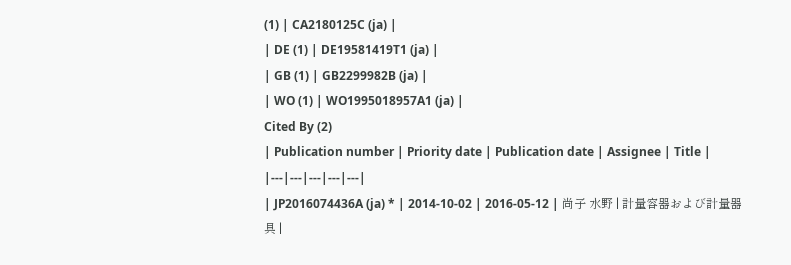(1) | CA2180125C (ja) |
| DE (1) | DE19581419T1 (ja) |
| GB (1) | GB2299982B (ja) |
| WO (1) | WO1995018957A1 (ja) |
Cited By (2)
| Publication number | Priority date | Publication date | Assignee | Title |
|---|---|---|---|---|
| JP2016074436A (ja) * | 2014-10-02 | 2016-05-12 | 尚子 水野 | 計量容器および計量器具 |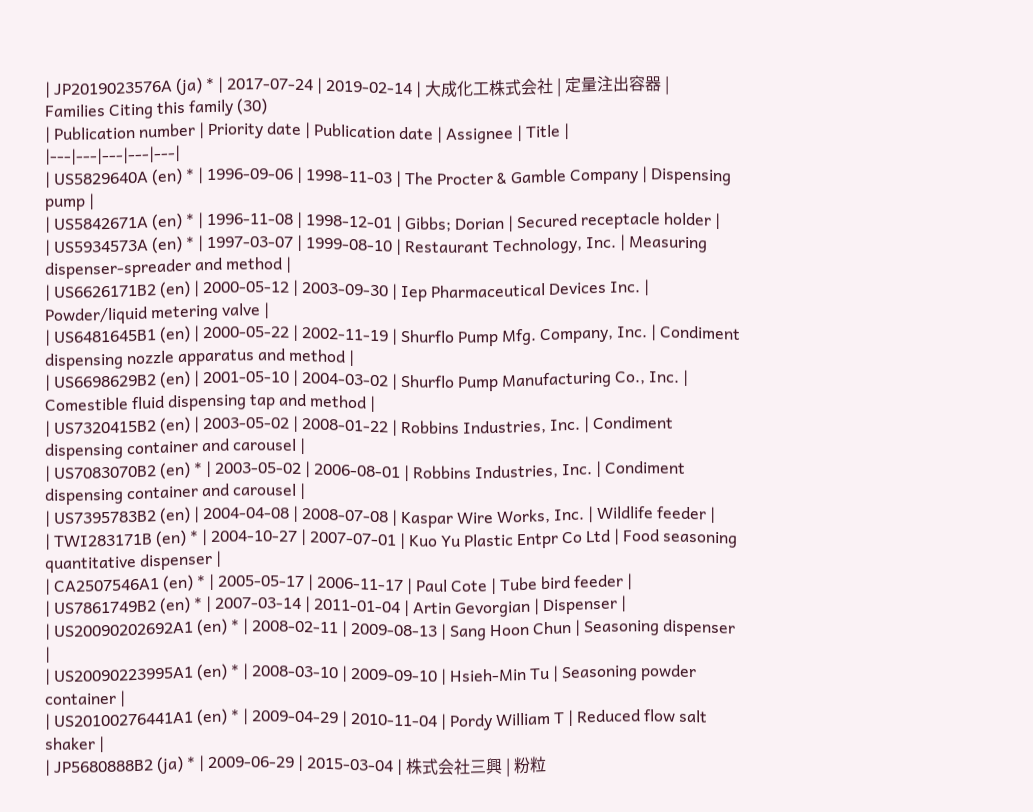| JP2019023576A (ja) * | 2017-07-24 | 2019-02-14 | 大成化工株式会社 | 定量注出容器 |
Families Citing this family (30)
| Publication number | Priority date | Publication date | Assignee | Title |
|---|---|---|---|---|
| US5829640A (en) * | 1996-09-06 | 1998-11-03 | The Procter & Gamble Company | Dispensing pump |
| US5842671A (en) * | 1996-11-08 | 1998-12-01 | Gibbs; Dorian | Secured receptacle holder |
| US5934573A (en) * | 1997-03-07 | 1999-08-10 | Restaurant Technology, Inc. | Measuring dispenser-spreader and method |
| US6626171B2 (en) | 2000-05-12 | 2003-09-30 | Iep Pharmaceutical Devices Inc. | Powder/liquid metering valve |
| US6481645B1 (en) | 2000-05-22 | 2002-11-19 | Shurflo Pump Mfg. Company, Inc. | Condiment dispensing nozzle apparatus and method |
| US6698629B2 (en) | 2001-05-10 | 2004-03-02 | Shurflo Pump Manufacturing Co., Inc. | Comestible fluid dispensing tap and method |
| US7320415B2 (en) | 2003-05-02 | 2008-01-22 | Robbins Industries, Inc. | Condiment dispensing container and carousel |
| US7083070B2 (en) * | 2003-05-02 | 2006-08-01 | Robbins Industries, Inc. | Condiment dispensing container and carousel |
| US7395783B2 (en) | 2004-04-08 | 2008-07-08 | Kaspar Wire Works, Inc. | Wildlife feeder |
| TWI283171B (en) * | 2004-10-27 | 2007-07-01 | Kuo Yu Plastic Entpr Co Ltd | Food seasoning quantitative dispenser |
| CA2507546A1 (en) * | 2005-05-17 | 2006-11-17 | Paul Cote | Tube bird feeder |
| US7861749B2 (en) * | 2007-03-14 | 2011-01-04 | Artin Gevorgian | Dispenser |
| US20090202692A1 (en) * | 2008-02-11 | 2009-08-13 | Sang Hoon Chun | Seasoning dispenser |
| US20090223995A1 (en) * | 2008-03-10 | 2009-09-10 | Hsieh-Min Tu | Seasoning powder container |
| US20100276441A1 (en) * | 2009-04-29 | 2010-11-04 | Pordy William T | Reduced flow salt shaker |
| JP5680888B2 (ja) * | 2009-06-29 | 2015-03-04 | 株式会社三興 | 粉粒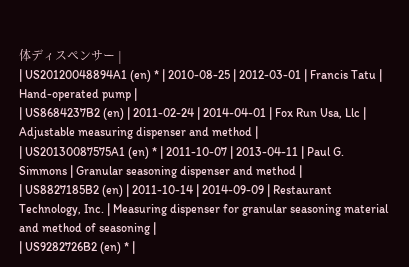体ディスペンサー |
| US20120048894A1 (en) * | 2010-08-25 | 2012-03-01 | Francis Tatu | Hand-operated pump |
| US8684237B2 (en) | 2011-02-24 | 2014-04-01 | Fox Run Usa, Llc | Adjustable measuring dispenser and method |
| US20130087575A1 (en) * | 2011-10-07 | 2013-04-11 | Paul G. Simmons | Granular seasoning dispenser and method |
| US8827185B2 (en) | 2011-10-14 | 2014-09-09 | Restaurant Technology, Inc. | Measuring dispenser for granular seasoning material and method of seasoning |
| US9282726B2 (en) * |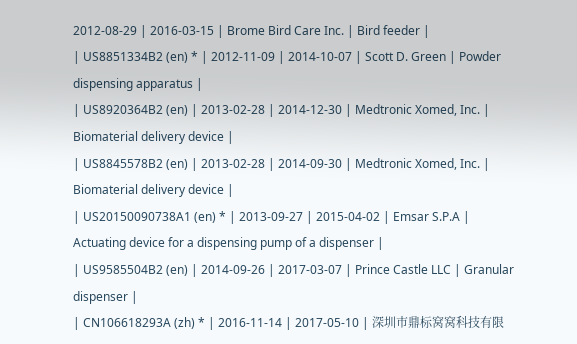2012-08-29 | 2016-03-15 | Brome Bird Care Inc. | Bird feeder |
| US8851334B2 (en) * | 2012-11-09 | 2014-10-07 | Scott D. Green | Powder dispensing apparatus |
| US8920364B2 (en) | 2013-02-28 | 2014-12-30 | Medtronic Xomed, Inc. | Biomaterial delivery device |
| US8845578B2 (en) | 2013-02-28 | 2014-09-30 | Medtronic Xomed, Inc. | Biomaterial delivery device |
| US20150090738A1 (en) * | 2013-09-27 | 2015-04-02 | Emsar S.P.A | Actuating device for a dispensing pump of a dispenser |
| US9585504B2 (en) | 2014-09-26 | 2017-03-07 | Prince Castle LLC | Granular dispenser |
| CN106618293A (zh) * | 2016-11-14 | 2017-05-10 | 深圳市鼎标窝窝科技有限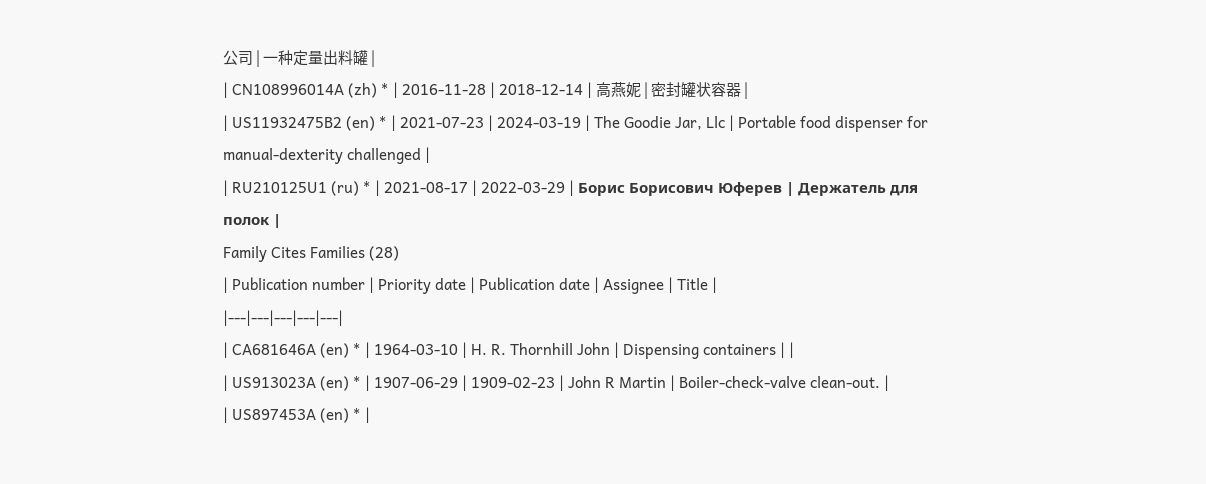公司 | 一种定量出料罐 |
| CN108996014A (zh) * | 2016-11-28 | 2018-12-14 | 高燕妮 | 密封罐状容器 |
| US11932475B2 (en) * | 2021-07-23 | 2024-03-19 | The Goodie Jar, Llc | Portable food dispenser for manual-dexterity challenged |
| RU210125U1 (ru) * | 2021-08-17 | 2022-03-29 | Борис Борисович Юферев | Держатель для полок |
Family Cites Families (28)
| Publication number | Priority date | Publication date | Assignee | Title |
|---|---|---|---|---|
| CA681646A (en) * | 1964-03-10 | H. R. Thornhill John | Dispensing containers | |
| US913023A (en) * | 1907-06-29 | 1909-02-23 | John R Martin | Boiler-check-valve clean-out. |
| US897453A (en) * |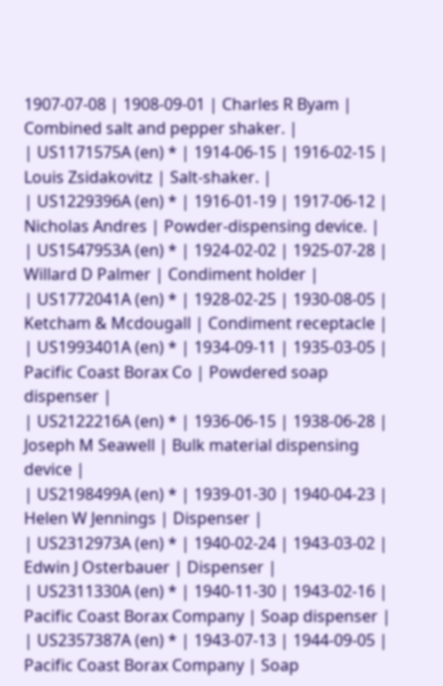1907-07-08 | 1908-09-01 | Charles R Byam | Combined salt and pepper shaker. |
| US1171575A (en) * | 1914-06-15 | 1916-02-15 | Louis Zsidakovitz | Salt-shaker. |
| US1229396A (en) * | 1916-01-19 | 1917-06-12 | Nicholas Andres | Powder-dispensing device. |
| US1547953A (en) * | 1924-02-02 | 1925-07-28 | Willard D Palmer | Condiment holder |
| US1772041A (en) * | 1928-02-25 | 1930-08-05 | Ketcham & Mcdougall | Condiment receptacle |
| US1993401A (en) * | 1934-09-11 | 1935-03-05 | Pacific Coast Borax Co | Powdered soap dispenser |
| US2122216A (en) * | 1936-06-15 | 1938-06-28 | Joseph M Seawell | Bulk material dispensing device |
| US2198499A (en) * | 1939-01-30 | 1940-04-23 | Helen W Jennings | Dispenser |
| US2312973A (en) * | 1940-02-24 | 1943-03-02 | Edwin J Osterbauer | Dispenser |
| US2311330A (en) * | 1940-11-30 | 1943-02-16 | Pacific Coast Borax Company | Soap dispenser |
| US2357387A (en) * | 1943-07-13 | 1944-09-05 | Pacific Coast Borax Company | Soap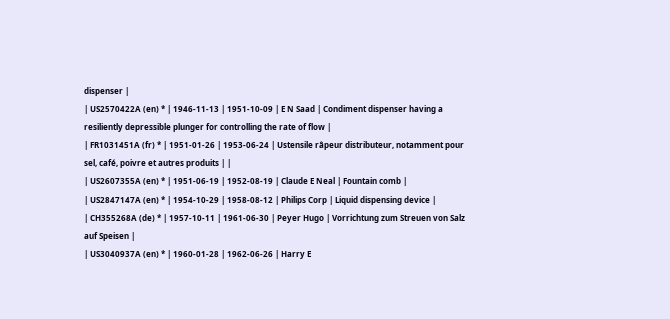dispenser |
| US2570422A (en) * | 1946-11-13 | 1951-10-09 | E N Saad | Condiment dispenser having a resiliently depressible plunger for controlling the rate of flow |
| FR1031451A (fr) * | 1951-01-26 | 1953-06-24 | Ustensile râpeur distributeur, notamment pour sel, café, poivre et autres produits | |
| US2607355A (en) * | 1951-06-19 | 1952-08-19 | Claude E Neal | Fountain comb |
| US2847147A (en) * | 1954-10-29 | 1958-08-12 | Philips Corp | Liquid dispensing device |
| CH355268A (de) * | 1957-10-11 | 1961-06-30 | Peyer Hugo | Vorrichtung zum Streuen von Salz auf Speisen |
| US3040937A (en) * | 1960-01-28 | 1962-06-26 | Harry E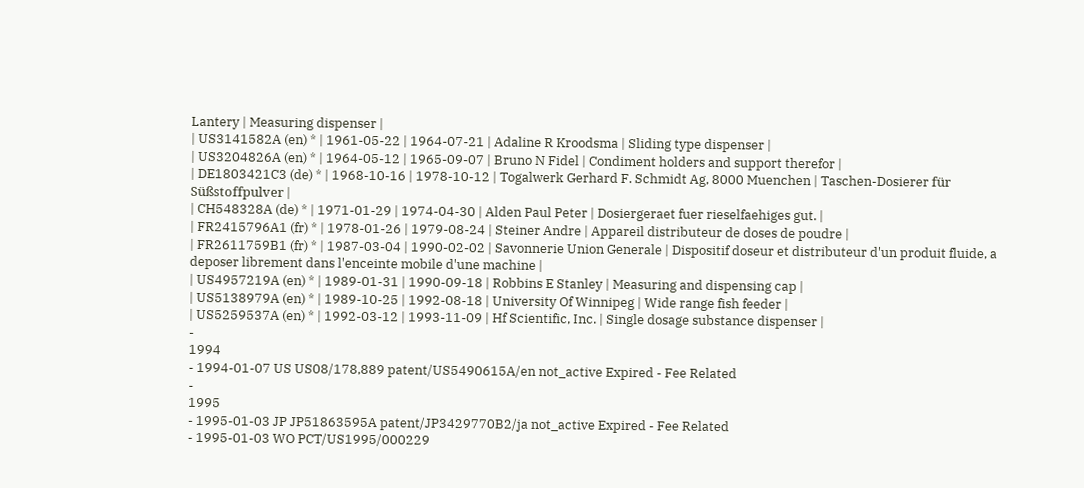Lantery | Measuring dispenser |
| US3141582A (en) * | 1961-05-22 | 1964-07-21 | Adaline R Kroodsma | Sliding type dispenser |
| US3204826A (en) * | 1964-05-12 | 1965-09-07 | Bruno N Fidel | Condiment holders and support therefor |
| DE1803421C3 (de) * | 1968-10-16 | 1978-10-12 | Togalwerk Gerhard F. Schmidt Ag, 8000 Muenchen | Taschen-Dosierer für Süßstoffpulver |
| CH548328A (de) * | 1971-01-29 | 1974-04-30 | Alden Paul Peter | Dosiergeraet fuer rieselfaehiges gut. |
| FR2415796A1 (fr) * | 1978-01-26 | 1979-08-24 | Steiner Andre | Appareil distributeur de doses de poudre |
| FR2611759B1 (fr) * | 1987-03-04 | 1990-02-02 | Savonnerie Union Generale | Dispositif doseur et distributeur d'un produit fluide, a deposer librement dans l'enceinte mobile d'une machine |
| US4957219A (en) * | 1989-01-31 | 1990-09-18 | Robbins E Stanley | Measuring and dispensing cap |
| US5138979A (en) * | 1989-10-25 | 1992-08-18 | University Of Winnipeg | Wide range fish feeder |
| US5259537A (en) * | 1992-03-12 | 1993-11-09 | Hf Scientific, Inc. | Single dosage substance dispenser |
-
1994
- 1994-01-07 US US08/178,889 patent/US5490615A/en not_active Expired - Fee Related
-
1995
- 1995-01-03 JP JP51863595A patent/JP3429770B2/ja not_active Expired - Fee Related
- 1995-01-03 WO PCT/US1995/000229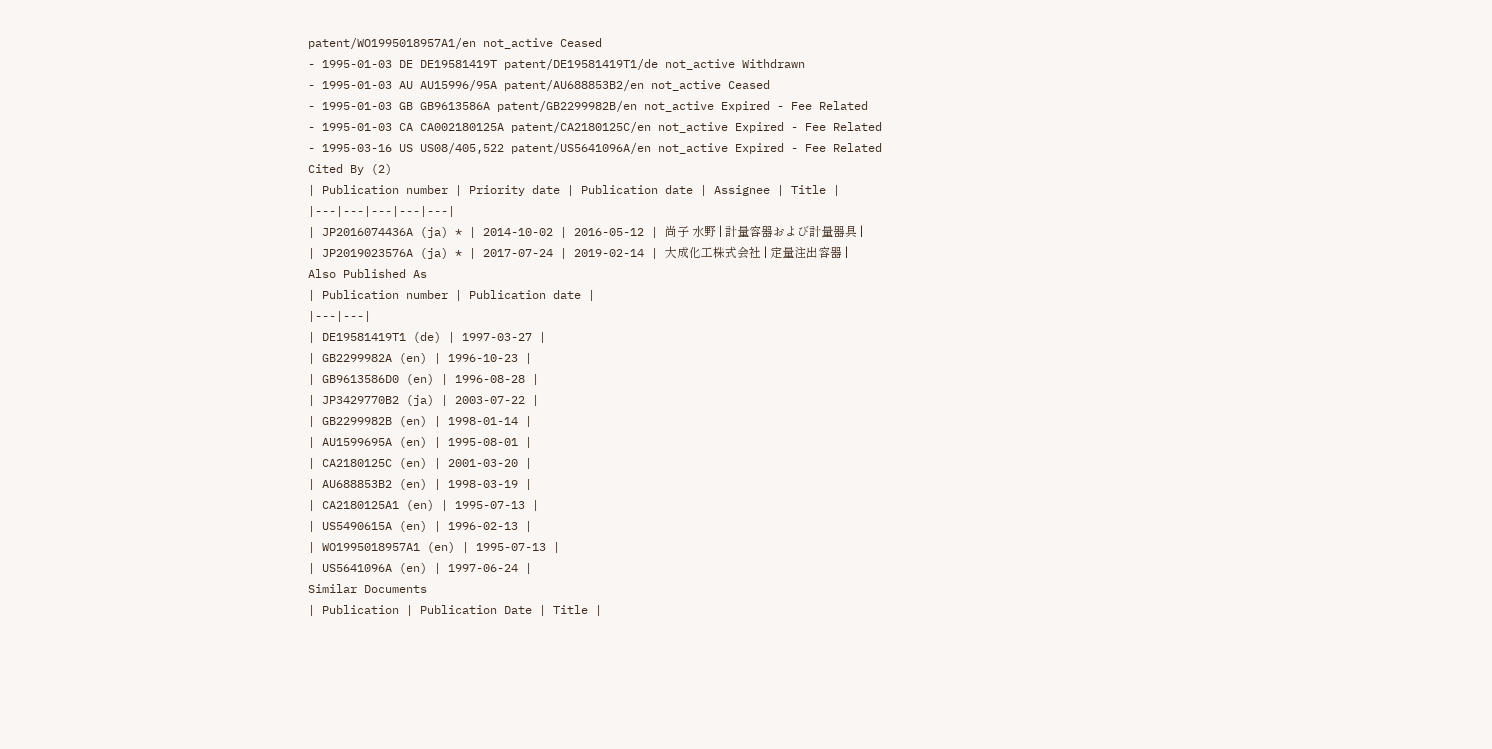patent/WO1995018957A1/en not_active Ceased
- 1995-01-03 DE DE19581419T patent/DE19581419T1/de not_active Withdrawn
- 1995-01-03 AU AU15996/95A patent/AU688853B2/en not_active Ceased
- 1995-01-03 GB GB9613586A patent/GB2299982B/en not_active Expired - Fee Related
- 1995-01-03 CA CA002180125A patent/CA2180125C/en not_active Expired - Fee Related
- 1995-03-16 US US08/405,522 patent/US5641096A/en not_active Expired - Fee Related
Cited By (2)
| Publication number | Priority date | Publication date | Assignee | Title |
|---|---|---|---|---|
| JP2016074436A (ja) * | 2014-10-02 | 2016-05-12 | 尚子 水野 | 計量容器および計量器具 |
| JP2019023576A (ja) * | 2017-07-24 | 2019-02-14 | 大成化工株式会社 | 定量注出容器 |
Also Published As
| Publication number | Publication date |
|---|---|
| DE19581419T1 (de) | 1997-03-27 |
| GB2299982A (en) | 1996-10-23 |
| GB9613586D0 (en) | 1996-08-28 |
| JP3429770B2 (ja) | 2003-07-22 |
| GB2299982B (en) | 1998-01-14 |
| AU1599695A (en) | 1995-08-01 |
| CA2180125C (en) | 2001-03-20 |
| AU688853B2 (en) | 1998-03-19 |
| CA2180125A1 (en) | 1995-07-13 |
| US5490615A (en) | 1996-02-13 |
| WO1995018957A1 (en) | 1995-07-13 |
| US5641096A (en) | 1997-06-24 |
Similar Documents
| Publication | Publication Date | Title |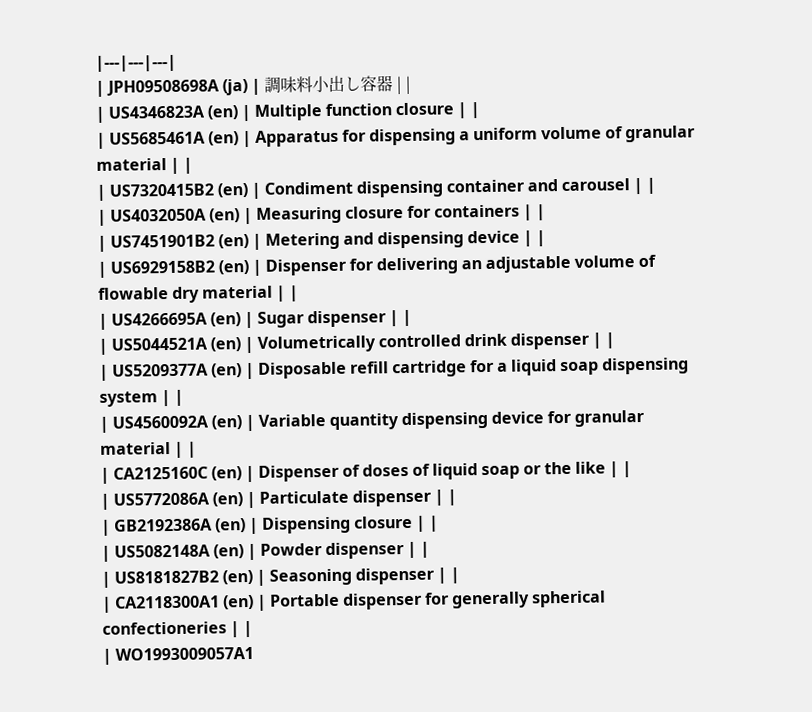|---|---|---|
| JPH09508698A (ja) | 調味料小出し容器 | |
| US4346823A (en) | Multiple function closure | |
| US5685461A (en) | Apparatus for dispensing a uniform volume of granular material | |
| US7320415B2 (en) | Condiment dispensing container and carousel | |
| US4032050A (en) | Measuring closure for containers | |
| US7451901B2 (en) | Metering and dispensing device | |
| US6929158B2 (en) | Dispenser for delivering an adjustable volume of flowable dry material | |
| US4266695A (en) | Sugar dispenser | |
| US5044521A (en) | Volumetrically controlled drink dispenser | |
| US5209377A (en) | Disposable refill cartridge for a liquid soap dispensing system | |
| US4560092A (en) | Variable quantity dispensing device for granular material | |
| CA2125160C (en) | Dispenser of doses of liquid soap or the like | |
| US5772086A (en) | Particulate dispenser | |
| GB2192386A (en) | Dispensing closure | |
| US5082148A (en) | Powder dispenser | |
| US8181827B2 (en) | Seasoning dispenser | |
| CA2118300A1 (en) | Portable dispenser for generally spherical confectioneries | |
| WO1993009057A1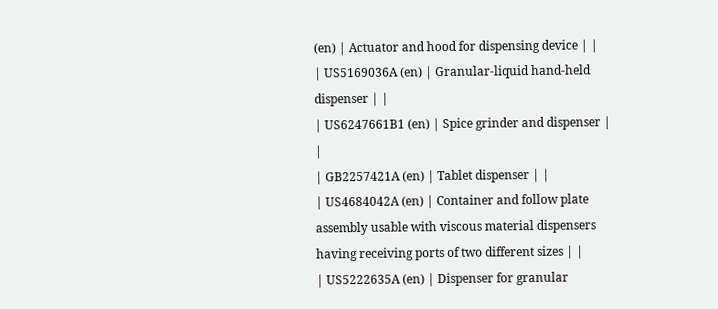(en) | Actuator and hood for dispensing device | |
| US5169036A (en) | Granular-liquid hand-held dispenser | |
| US6247661B1 (en) | Spice grinder and dispenser | |
| GB2257421A (en) | Tablet dispenser | |
| US4684042A (en) | Container and follow plate assembly usable with viscous material dispensers having receiving ports of two different sizes | |
| US5222635A (en) | Dispenser for granular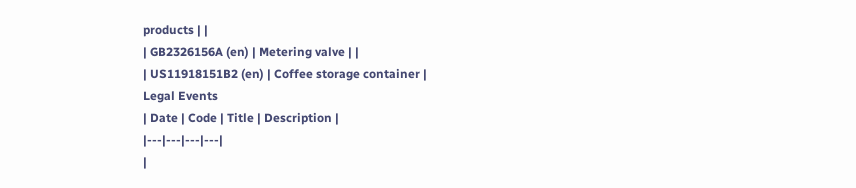products | |
| GB2326156A (en) | Metering valve | |
| US11918151B2 (en) | Coffee storage container |
Legal Events
| Date | Code | Title | Description |
|---|---|---|---|
|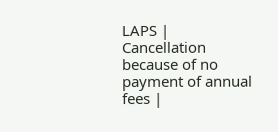LAPS | Cancellation because of no payment of annual fees |